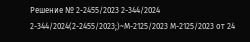Решение № 2-2455/2023 2-344/2024 2-344/2024(2-2455/2023;)~М-2125/2023 М-2125/2023 от 24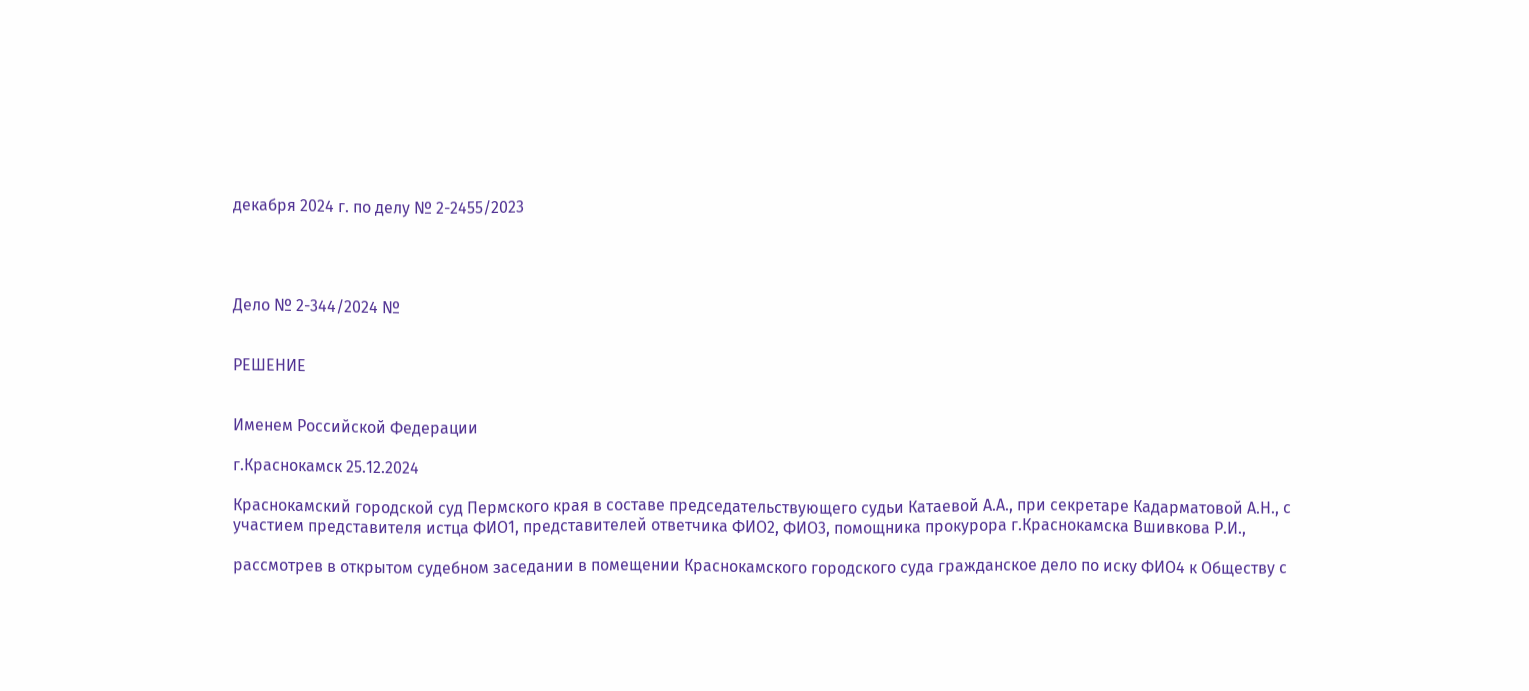декабря 2024 г. по делу № 2-2455/2023




Дело № 2-344/2024 №


РЕШЕНИЕ


Именем Российской Федерации

г.Краснокамск 25.12.2024

Краснокамский городской суд Пермского края в составе председательствующего судьи Катаевой А.А., при секретаре Кадарматовой А.Н., с участием представителя истца ФИО1, представителей ответчика ФИО2, ФИО3, помощника прокурора г.Краснокамска Вшивкова Р.И.,

рассмотрев в открытом судебном заседании в помещении Краснокамского городского суда гражданское дело по иску ФИО4 к Обществу с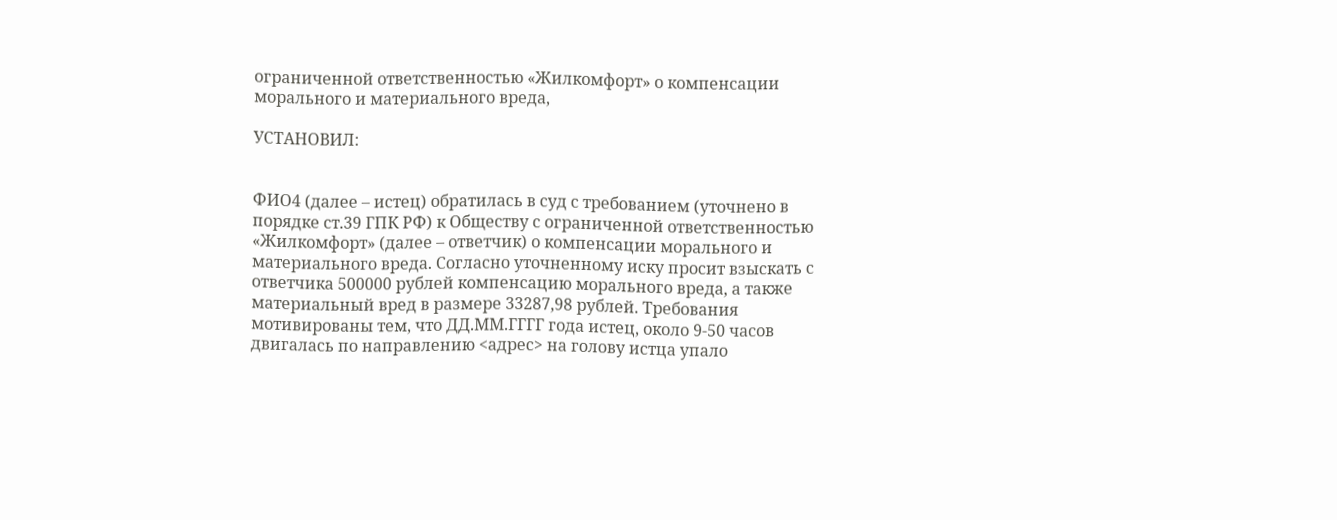ограниченной ответственностью «Жилкомфорт» о компенсации морального и материального вреда,

УСТАНОВИЛ:


ФИО4 (далее – истец) обратилась в суд с требованием (уточнено в порядке ст.39 ГПК РФ) к Обществу с ограниченной ответственностью «Жилкомфорт» (далее – ответчик) о компенсации морального и материального вреда. Согласно уточненному иску просит взыскать с ответчика 500000 рублей компенсацию морального вреда, а также материальный вред в размере 33287,98 рублей. Требования мотивированы тем, что ДД.ММ.ГГГГ года истец, около 9-50 часов двигалась по направлению <адрес> на голову истца упало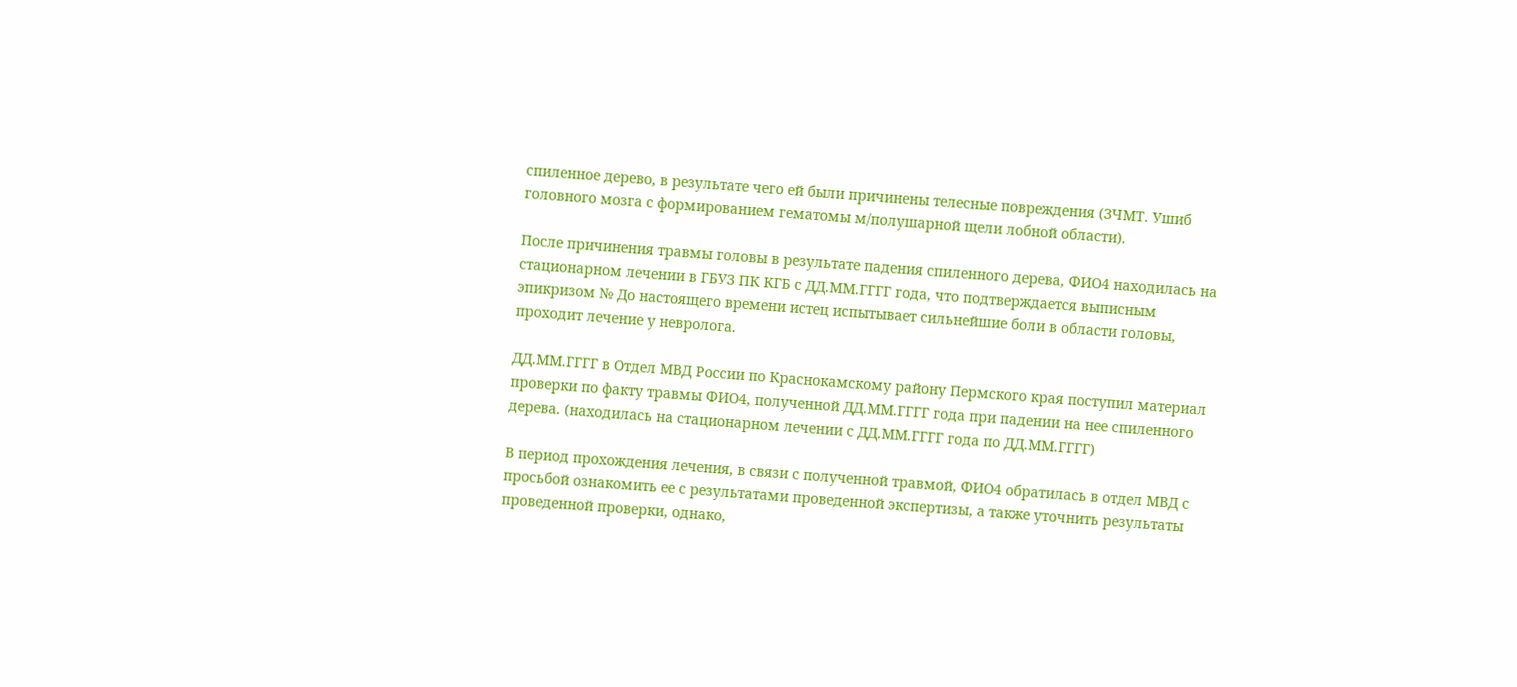спиленное дерево, в результате чего ей были причинены телесные повреждения (ЗЧМТ. Ушиб головного мозга с формированием гематомы м/полушарной щели лобной области).

После причинения травмы головы в результате падения спиленного дерева, ФИО4 находилась на стационарном лечении в ГБУЗ ПК КГБ с ДД.ММ.ГГГГ года, что подтверждается выписным эпикризом № До настоящего времени истец испытывает сильнейшие боли в области головы, проходит лечение у невролога.

ДД.ММ.ГГГГ в Отдел МВД России по Краснокамскому району Пермского края поступил материал проверки по факту травмы ФИО4, полученной ДД.ММ.ГГГГ года при падении на нее спиленного дерева. (находилась на стационарном лечении с ДД.ММ.ГГГГ года по ДД.ММ.ГГГГ)

В период прохождения лечения, в связи с полученной травмой, ФИО4 обратилась в отдел МВД с просьбой ознакомить ее с результатами проведенной экспертизы, а также уточнить результаты проведенной проверки, однако,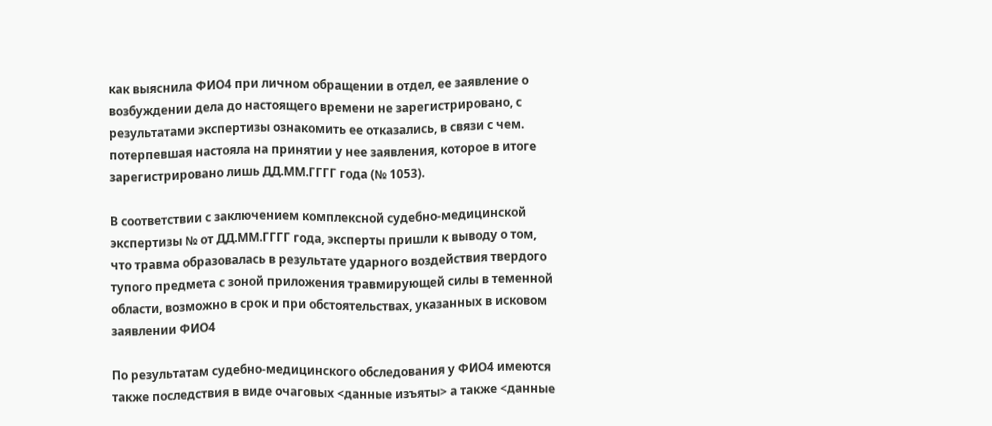как выяснила ФИО4 при личном обращении в отдел, ее заявление о возбуждении дела до настоящего времени не зарегистрировано, с результатами экспертизы ознакомить ее отказались, в связи с чем. потерпевшая настояла на принятии у нее заявления, которое в итоге зарегистрировано лишь ДД.ММ.ГГГГ года (№ 1053).

В соответствии с заключением комплексной судебно-медицинской экспертизы № от ДД.ММ.ГГГГ года, эксперты пришли к выводу о том, что травма образовалась в результате ударного воздействия твердого тупого предмета с зоной приложения травмирующей силы в теменной области, возможно в срок и при обстоятельствах, указанных в исковом заявлении ФИО4

По результатам судебно-медицинского обследования у ФИО4 имеются также последствия в виде очаговых <данные изъяты> а также <данные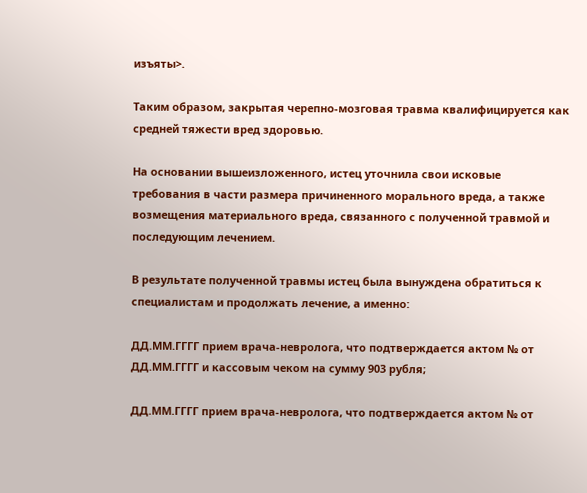изъяты>.

Таким образом, закрытая черепно-мозговая травма квалифицируется как средней тяжести вред здоровью.

На основании вышеизложенного, истец уточнила свои исковые требования в части размера причиненного морального вреда, а также возмещения материального вреда, связанного с полученной травмой и последующим лечением.

В результате полученной травмы истец была вынуждена обратиться к специалистам и продолжать лечение, а именно:

ДД.ММ.ГГГГ прием врача-невролога, что подтверждается актом № от ДД.ММ.ГГГГ и кассовым чеком на сумму 903 рубля;

ДД.ММ.ГГГГ прием врача-невролога, что подтверждается актом № от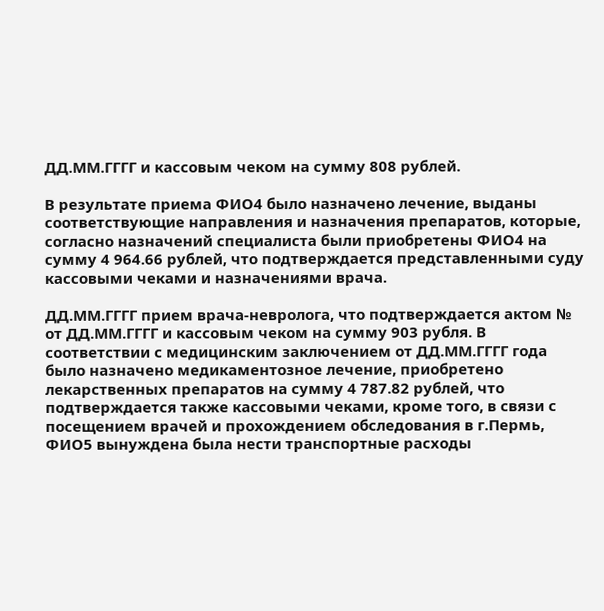ДД.ММ.ГГГГ и кассовым чеком на сумму 808 рублей.

В результате приема ФИО4 было назначено лечение, выданы соответствующие направления и назначения препаратов, которые, согласно назначений специалиста были приобретены ФИО4 на сумму 4 964.66 рублей, что подтверждается представленными суду кассовыми чеками и назначениями врача.

ДД.ММ.ГГГГ прием врача-невролога, что подтверждается актом № от ДД.ММ.ГГГГ и кассовым чеком на сумму 903 рубля. В соответствии с медицинским заключением от ДД.ММ.ГГГГ года было назначено медикаментозное лечение, приобретено лекарственных препаратов на сумму 4 787.82 рублей, что подтверждается также кассовыми чеками, кроме того, в связи с посещением врачей и прохождением обследования в г.Пермь, ФИО5 вынуждена была нести транспортные расходы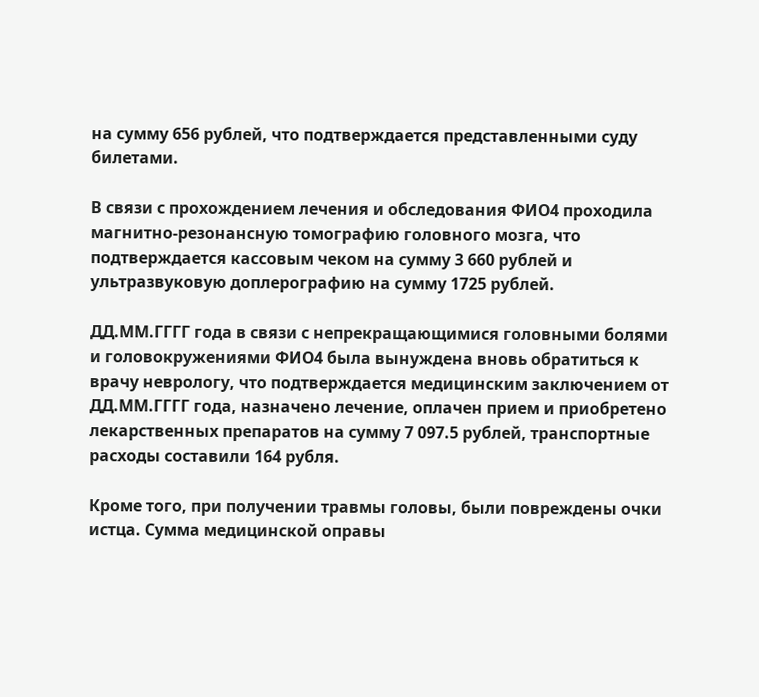на сумму 656 рублей, что подтверждается представленными суду билетами.

В связи с прохождением лечения и обследования ФИО4 проходила магнитно-резонансную томографию головного мозга, что подтверждается кассовым чеком на сумму 3 660 рублей и ультразвуковую доплерографию на сумму 1725 рублей.

ДД.ММ.ГГГГ года в связи с непрекращающимися головными болями и головокружениями ФИО4 была вынуждена вновь обратиться к врачу неврологу, что подтверждается медицинским заключением от ДД.ММ.ГГГГ года, назначено лечение, оплачен прием и приобретено лекарственных препаратов на сумму 7 097.5 рублей, транспортные расходы составили 164 рубля.

Кроме того, при получении травмы головы, были повреждены очки истца. Сумма медицинской оправы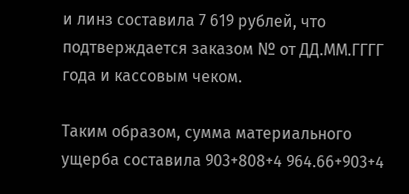и линз составила 7 619 рублей, что подтверждается заказом № от ДД.ММ.ГГГГ года и кассовым чеком.

Таким образом, сумма материального ущерба составила 903+808+4 964.66+903+4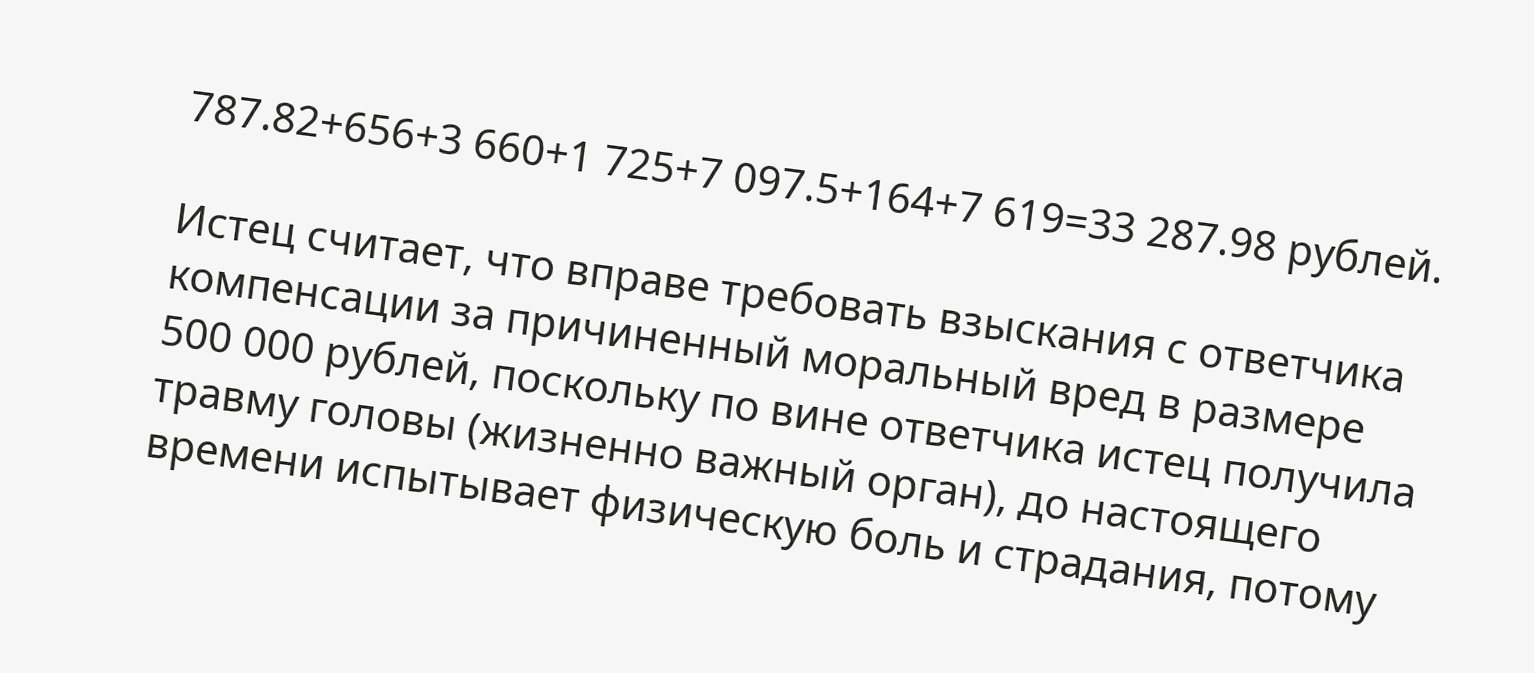787.82+656+3 660+1 725+7 097.5+164+7 619=33 287.98 рублей.

Истец считает, что вправе требовать взыскания с ответчика компенсации за причиненный моральный вред в размере 500 000 рублей, поскольку по вине ответчика истец получила травму головы (жизненно важный орган), до настоящего времени испытывает физическую боль и страдания, потому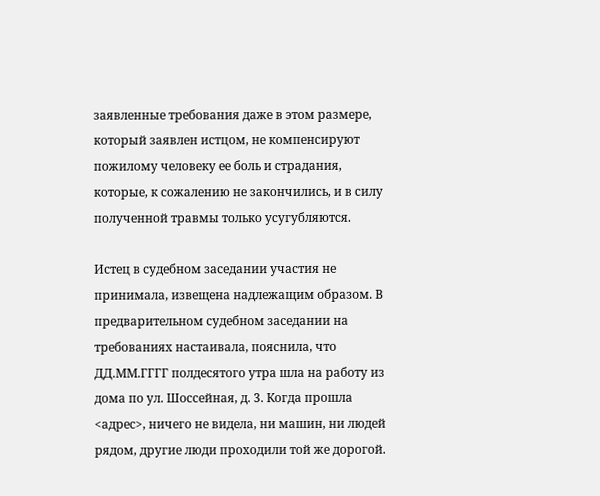заявленные требования даже в этом размере, который заявлен истцом, не компенсируют пожилому человеку ее боль и страдания, которые, к сожалению не закончились, и в силу полученной травмы только усугубляются.

Истец в судебном заседании участия не принимала, извещена надлежащим образом. В предварительном судебном заседании на требованиях настаивала, пояснила, что ДД.ММ.ГГГГ полдесятого утра шла на работу из дома по ул. Шоссейная, д. 3. Когда прошла <адрес>, ничего не видела, ни машин, ни людей рядом, другие люди проходили той же дорогой.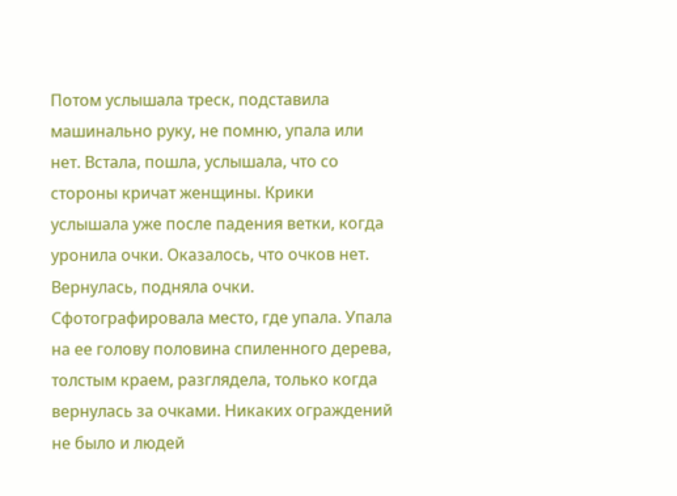Потом услышала треск, подставила машинально руку, не помню, упала или нет. Встала, пошла, услышала, что со стороны кричат женщины. Крики услышала уже после падения ветки, когда уронила очки. Оказалось, что очков нет. Вернулась, подняла очки. Сфотографировала место, где упала. Упала на ее голову половина спиленного дерева, толстым краем, разглядела, только когда вернулась за очками. Никаких ограждений не было и людей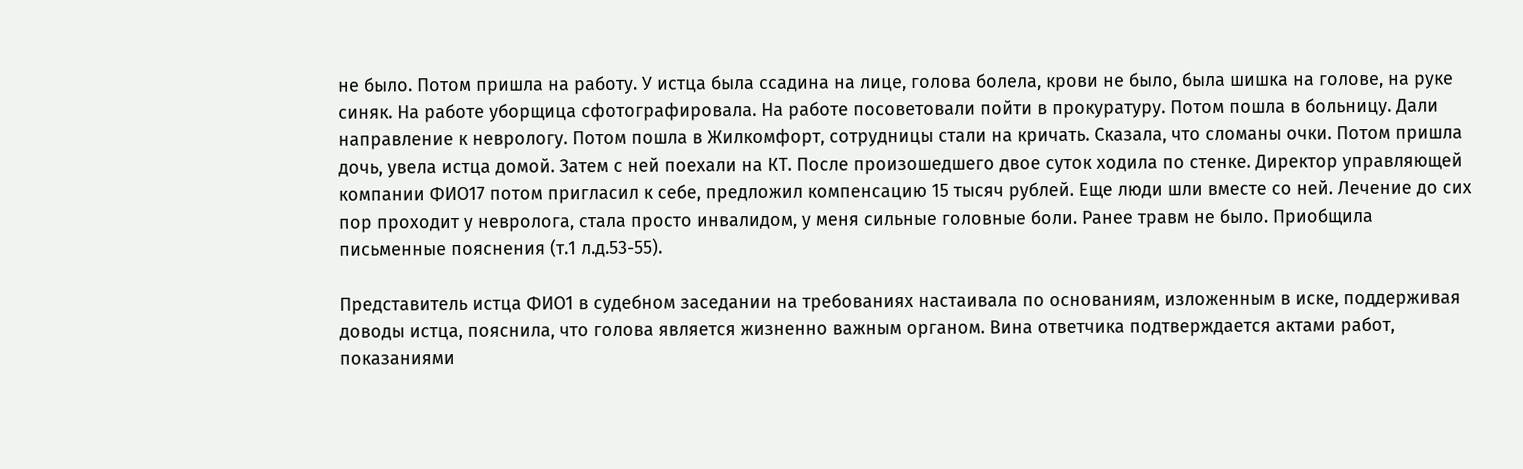не было. Потом пришла на работу. У истца была ссадина на лице, голова болела, крови не было, была шишка на голове, на руке синяк. На работе уборщица сфотографировала. На работе посоветовали пойти в прокуратуру. Потом пошла в больницу. Дали направление к неврологу. Потом пошла в Жилкомфорт, сотрудницы стали на кричать. Сказала, что сломаны очки. Потом пришла дочь, увела истца домой. Затем с ней поехали на КТ. После произошедшего двое суток ходила по стенке. Директор управляющей компании ФИО17 потом пригласил к себе, предложил компенсацию 15 тысяч рублей. Еще люди шли вместе со ней. Лечение до сих пор проходит у невролога, стала просто инвалидом, у меня сильные головные боли. Ранее травм не было. Приобщила письменные пояснения (т.1 л.д.53-55).

Представитель истца ФИО1 в судебном заседании на требованиях настаивала по основаниям, изложенным в иске, поддерживая доводы истца, пояснила, что голова является жизненно важным органом. Вина ответчика подтверждается актами работ, показаниями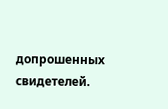допрошенных свидетелей.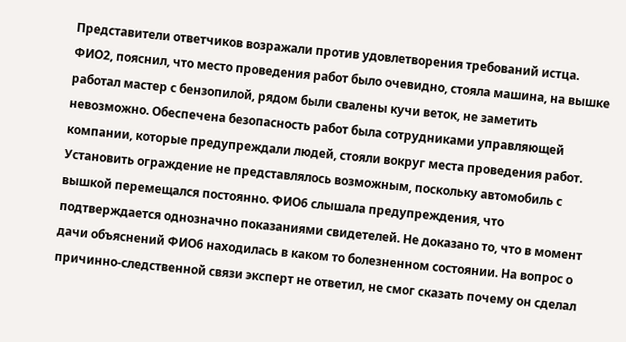Представители ответчиков возражали против удовлетворения требований истца. ФИО2, пояснил, что место проведения работ было очевидно, стояла машина, на вышке работал мастер с бензопилой, рядом были свалены кучи веток, не заметить невозможно. Обеспечена безопасность работ была сотрудниками управляющей компании, которые предупреждали людей, стояли вокруг места проведения работ. Установить ограждение не представлялось возможным, поскольку автомобиль с вышкой перемещался постоянно. ФИО6 слышала предупреждения, что подтверждается однозначно показаниями свидетелей. Не доказано то, что в момент дачи объяснений ФИО6 находилась в каком то болезненном состоянии. На вопрос о причинно-следственной связи эксперт не ответил, не смог сказать почему он сделал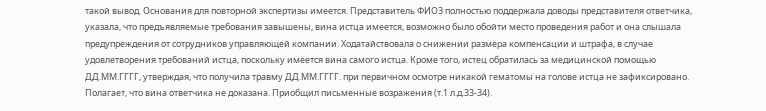такой вывод. Основания для повторной экспертизы имеется. Представитель ФИО3 полностью поддержала доводы представителя ответчика, указала, что предъявляемые требования завышены, вина истца имеется, возможно было обойти место проведения работ и она слышала предупреждения от сотрудников управляющей компании. Ходатайствовала о снижении размера компенсации и штрафа, в случае удовлетворения требований истца, поскольку имеется вина самого истца. Кроме того, истец обратилась за медицинской помощью ДД.ММ.ГГГГ, утверждая, что получила травму ДД.ММ.ГГГГ. при первичном осмотре никакой гематомы на голове истца не зафиксировано. Полагает, что вина ответчика не доказана. Приобщил письменные возражения (т.1 л.д.33-34).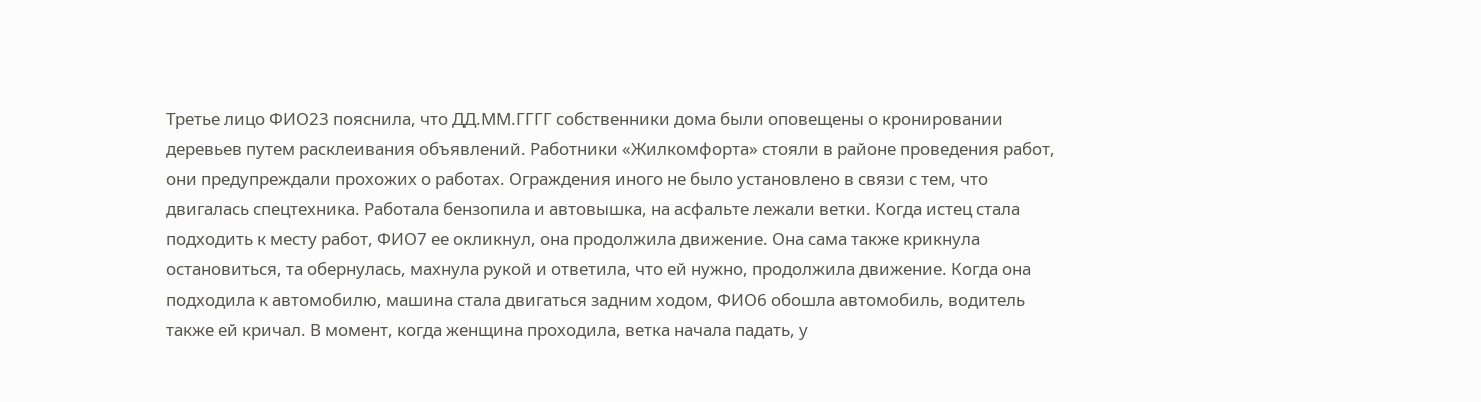Третье лицо ФИО23 пояснила, что ДД.ММ.ГГГГ собственники дома были оповещены о кронировании деревьев путем расклеивания объявлений. Работники «Жилкомфорта» стояли в районе проведения работ, они предупреждали прохожих о работах. Ограждения иного не было установлено в связи с тем, что двигалась спецтехника. Работала бензопила и автовышка, на асфальте лежали ветки. Когда истец стала подходить к месту работ, ФИО7 ее окликнул, она продолжила движение. Она сама также крикнула остановиться, та обернулась, махнула рукой и ответила, что ей нужно, продолжила движение. Когда она подходила к автомобилю, машина стала двигаться задним ходом, ФИО6 обошла автомобиль, водитель также ей кричал. В момент, когда женщина проходила, ветка начала падать, у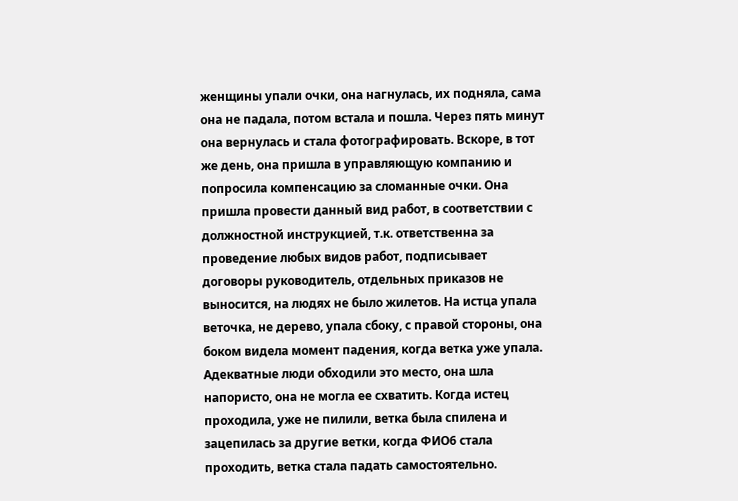женщины упали очки, она нагнулась, их подняла, сама она не падала, потом встала и пошла. Через пять минут она вернулась и стала фотографировать. Вскоре, в тот же день, она пришла в управляющую компанию и попросила компенсацию за сломанные очки. Она пришла провести данный вид работ, в соответствии с должностной инструкцией, т.к. ответственна за проведение любых видов работ, подписывает договоры руководитель, отдельных приказов не выносится, на людях не было жилетов. На истца упала веточка, не дерево, упала сбоку, с правой стороны, она боком видела момент падения, когда ветка уже упала. Адекватные люди обходили это место, она шла напористо, она не могла ее схватить. Когда истец проходила, уже не пилили, ветка была спилена и зацепилась за другие ветки, когда ФИО6 стала проходить, ветка стала падать самостоятельно.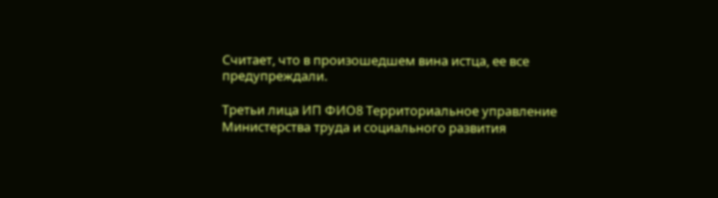Считает, что в произошедшем вина истца, ее все предупреждали.

Третьи лица ИП ФИО8 Территориальное управление Министерства труда и социального развития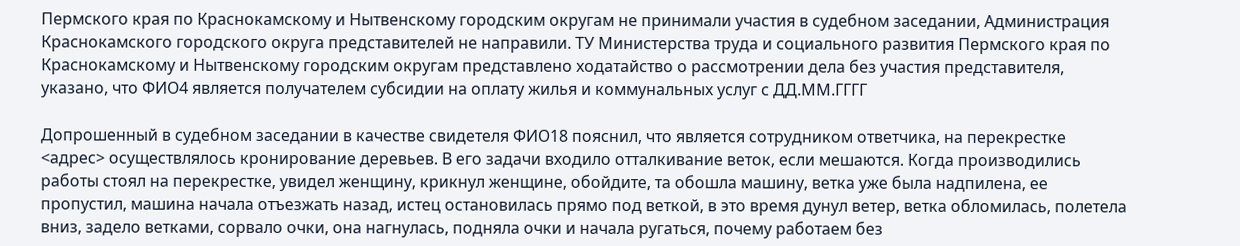Пермского края по Краснокамскому и Нытвенскому городским округам не принимали участия в судебном заседании, Администрация Краснокамского городского округа представителей не направили. ТУ Министерства труда и социального развития Пермского края по Краснокамскому и Нытвенскому городским округам представлено ходатайство о рассмотрении дела без участия представителя, указано, что ФИО4 является получателем субсидии на оплату жилья и коммунальных услуг с ДД.ММ.ГГГГ

Допрошенный в судебном заседании в качестве свидетеля ФИО18 пояснил, что является сотрудником ответчика, на перекрестке <адрес> осуществлялось кронирование деревьев. В его задачи входило отталкивание веток, если мешаются. Когда производились работы стоял на перекрестке, увидел женщину, крикнул женщине, обойдите, та обошла машину, ветка уже была надпилена, ее пропустил, машина начала отъезжать назад, истец остановилась прямо под веткой, в это время дунул ветер, ветка обломилась, полетела вниз, задело ветками, сорвало очки, она нагнулась, подняла очки и начала ругаться, почему работаем без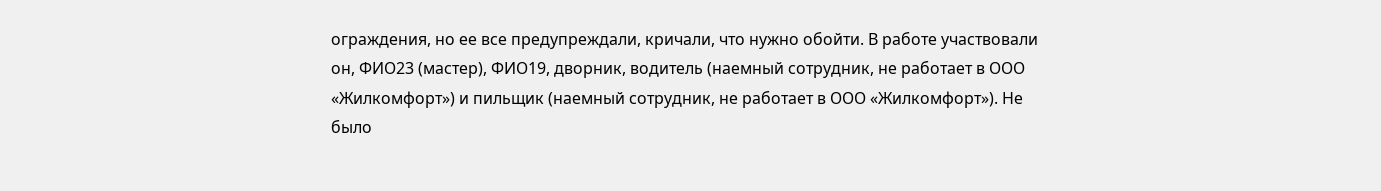ограждения, но ее все предупреждали, кричали, что нужно обойти. В работе участвовали он, ФИО23 (мастер), ФИО19, дворник, водитель (наемный сотрудник, не работает в ООО «Жилкомфорт») и пильщик (наемный сотрудник, не работает в ООО «Жилкомфорт»). Не было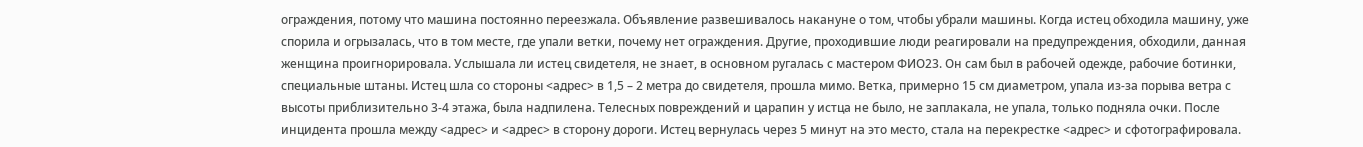ограждения, потому что машина постоянно переезжала. Объявление развешивалось накануне о том, чтобы убрали машины. Когда истец обходила машину, уже спорила и огрызалась, что в том месте, где упали ветки, почему нет ограждения. Другие, проходившие люди реагировали на предупреждения, обходили, данная женщина проигнорировала. Услышала ли истец свидетеля, не знает, в основном ругалась с мастером ФИО23. Он сам был в рабочей одежде, рабочие ботинки, специальные штаны. Истец шла со стороны <адрес> в 1,5 – 2 метра до свидетеля, прошла мимо. Ветка, примерно 15 см диаметром, упала из-за порыва ветра с высоты приблизительно 3-4 этажа, была надпилена. Телесных повреждений и царапин у истца не было, не заплакала, не упала, только подняла очки. После инцидента прошла между <адрес> и <адрес> в сторону дороги. Истец вернулась через 5 минут на это место, стала на перекрестке <адрес> и сфотографировала.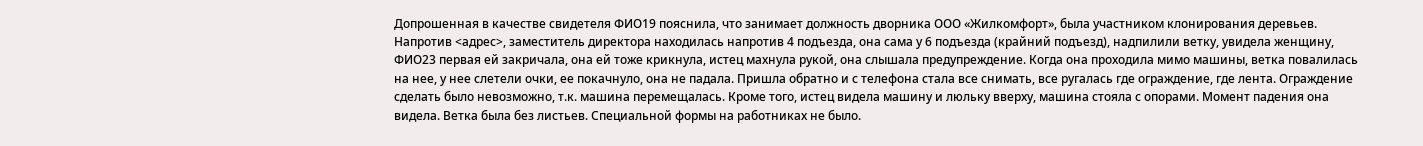Допрошенная в качестве свидетеля ФИО19 пояснила, что занимает должность дворника ООО «Жилкомфорт», была участником клонирования деревьев. Напротив <адрес>, заместитель директора находилась напротив 4 подъезда, она сама у 6 подъезда (крайний подъезд), надпилили ветку, увидела женщину, ФИО23 первая ей закричала, она ей тоже крикнула, истец махнула рукой, она слышала предупреждение. Когда она проходила мимо машины, ветка повалилась на нее, у нее слетели очки, ее покачнуло, она не падала. Пришла обратно и с телефона стала все снимать, все ругалась где ограждение, где лента. Ограждение сделать было невозможно, т.к. машина перемещалась. Кроме того, истец видела машину и люльку вверху, машина стояла с опорами. Момент падения она видела. Ветка была без листьев. Специальной формы на работниках не было.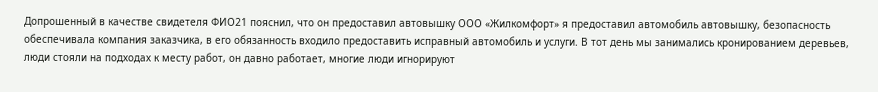Допрошенный в качестве свидетеля ФИО21 пояснил, что он предоставил автовышку ООО «Жилкомфорт» я предоставил автомобиль автовышку, безопасность обеспечивала компания заказчика, в его обязанность входило предоставить исправный автомобиль и услуги. В тот день мы занимались кронированием деревьев, люди стояли на подходах к месту работ, он давно работает, многие люди игнорируют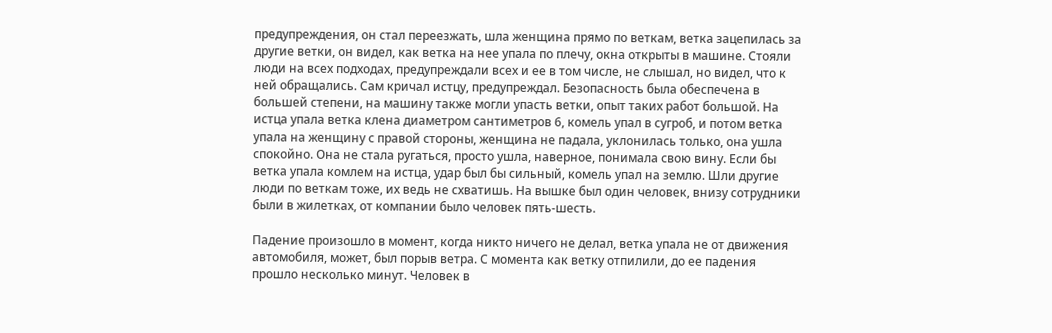предупреждения, он стал переезжать, шла женщина прямо по веткам, ветка зацепилась за другие ветки, он видел, как ветка на нее упала по плечу, окна открыты в машине. Стояли люди на всех подходах, предупреждали всех и ее в том числе, не слышал, но видел, что к ней обращались. Сам кричал истцу, предупреждал. Безопасность была обеспечена в большей степени, на машину также могли упасть ветки, опыт таких работ большой. На истца упала ветка клена диаметром сантиметров 6, комель упал в сугроб, и потом ветка упала на женщину с правой стороны, женщина не падала, уклонилась только, она ушла спокойно. Она не стала ругаться, просто ушла, наверное, понимала свою вину. Если бы ветка упала комлем на истца, удар был бы сильный, комель упал на землю. Шли другие люди по веткам тоже, их ведь не схватишь. На вышке был один человек, внизу сотрудники были в жилетках, от компании было человек пять-шесть.

Падение произошло в момент, когда никто ничего не делал, ветка упала не от движения автомобиля, может, был порыв ветра. С момента как ветку отпилили, до ее падения прошло несколько минут. Человек в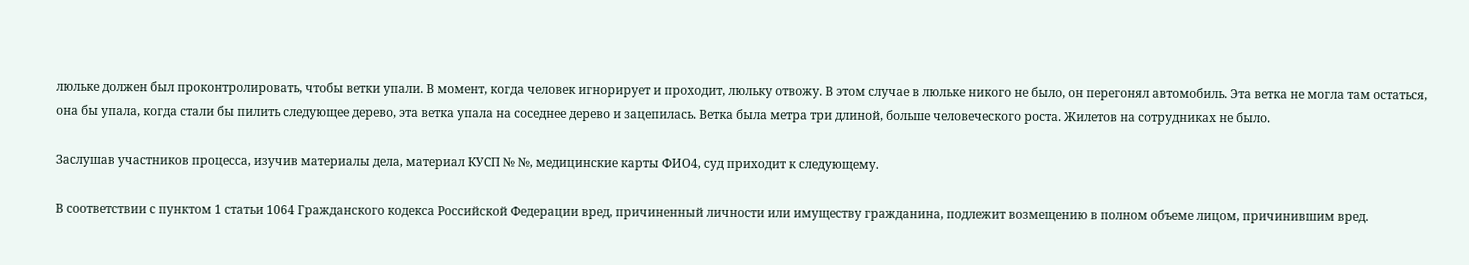люльке должен был проконтролировать, чтобы ветки упали. В момент, когда человек игнорирует и проходит, люльку отвожу. В этом случае в люльке никого не было, он перегонял автомобиль. Эта ветка не могла там остаться, она бы упала, когда стали бы пилить следующее дерево, эта ветка упала на соседнее дерево и зацепилась. Ветка была метра три длиной, больше человеческого роста. Жилетов на сотрудниках не было.

Заслушав участников процесса, изучив материалы дела, материал КУСП № №, медицинские карты ФИО4, суд приходит к следующему.

В соответствии с пунктом 1 статьи 1064 Гражданского кодекса Российской Федерации вред, причиненный личности или имуществу гражданина, подлежит возмещению в полном объеме лицом, причинившим вред.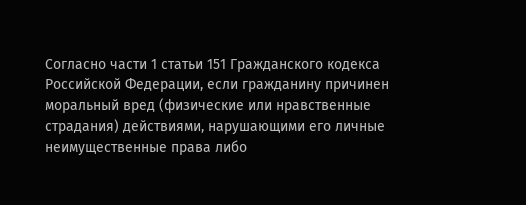Согласно части 1 статьи 151 Гражданского кодекса Российской Федерации, если гражданину причинен моральный вред (физические или нравственные страдания) действиями, нарушающими его личные неимущественные права либо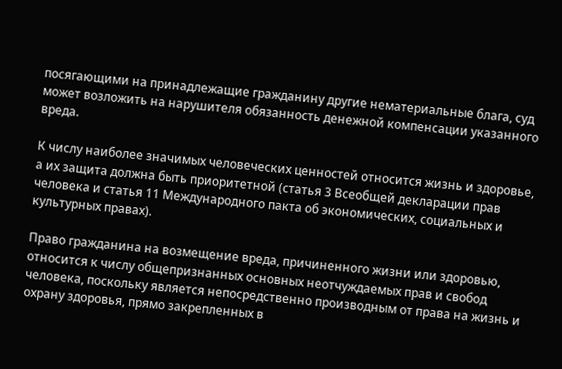посягающими на принадлежащие гражданину другие нематериальные блага, суд может возложить на нарушителя обязанность денежной компенсации указанного вреда.

К числу наиболее значимых человеческих ценностей относится жизнь и здоровье, а их защита должна быть приоритетной (статья 3 Всеобщей декларации прав человека и статья 11 Международного пакта об экономических, социальных и культурных правах).

Право гражданина на возмещение вреда, причиненного жизни или здоровью, относится к числу общепризнанных основных неотчуждаемых прав и свобод человека, поскольку является непосредственно производным от права на жизнь и охрану здоровья, прямо закрепленных в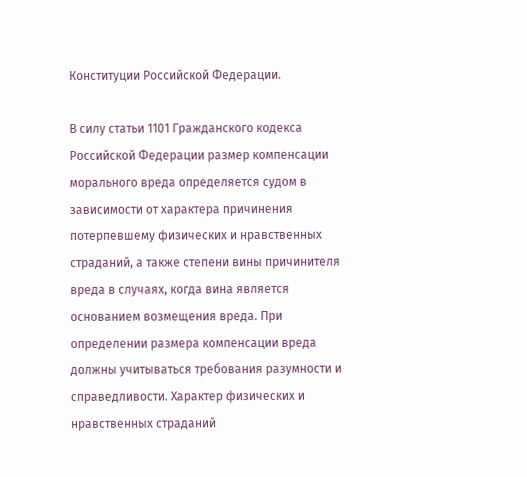Конституции Российской Федерации.

В силу статьи 1101 Гражданского кодекса Российской Федерации размер компенсации морального вреда определяется судом в зависимости от характера причинения потерпевшему физических и нравственных страданий, а также степени вины причинителя вреда в случаях, когда вина является основанием возмещения вреда. При определении размера компенсации вреда должны учитываться требования разумности и справедливости. Характер физических и нравственных страданий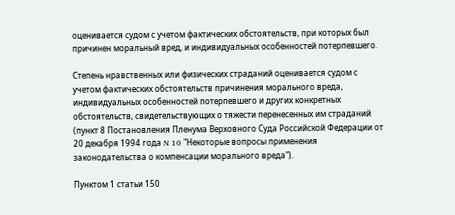оценивается судом с учетом фактических обстоятельств, при которых был причинен моральный вред, и индивидуальных особенностей потерпевшего.

Степень нравственных или физических страданий оценивается судом с учетом фактических обстоятельств причинения морального вреда, индивидуальных особенностей потерпевшего и других конкретных обстоятельств, свидетельствующих о тяжести перенесенных им страданий (пункт 8 Постановления Пленума Верховного Суда Российской Федерации от 20 декабря 1994 года N 10 "Некоторые вопросы применения законодательства о компенсации морального вреда").

Пунктом 1 статьи 150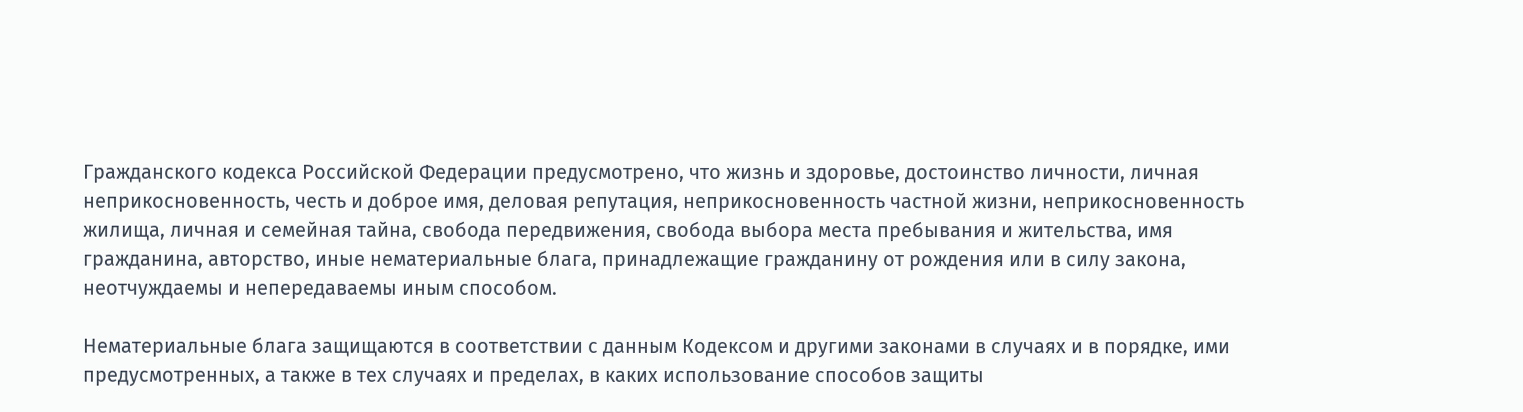Гражданского кодекса Российской Федерации предусмотрено, что жизнь и здоровье, достоинство личности, личная неприкосновенность, честь и доброе имя, деловая репутация, неприкосновенность частной жизни, неприкосновенность жилища, личная и семейная тайна, свобода передвижения, свобода выбора места пребывания и жительства, имя гражданина, авторство, иные нематериальные блага, принадлежащие гражданину от рождения или в силу закона, неотчуждаемы и непередаваемы иным способом.

Нематериальные блага защищаются в соответствии с данным Кодексом и другими законами в случаях и в порядке, ими предусмотренных, а также в тех случаях и пределах, в каких использование способов защиты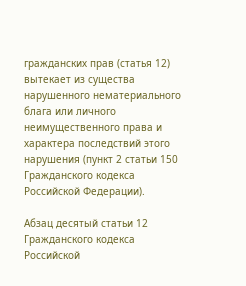гражданских прав (статья 12) вытекает из существа нарушенного нематериального блага или личного неимущественного права и характера последствий этого нарушения (пункт 2 статьи 150 Гражданского кодекса Российской Федерации).

Абзац десятый статьи 12 Гражданского кодекса Российской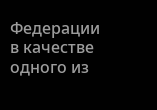Федерации в качестве одного из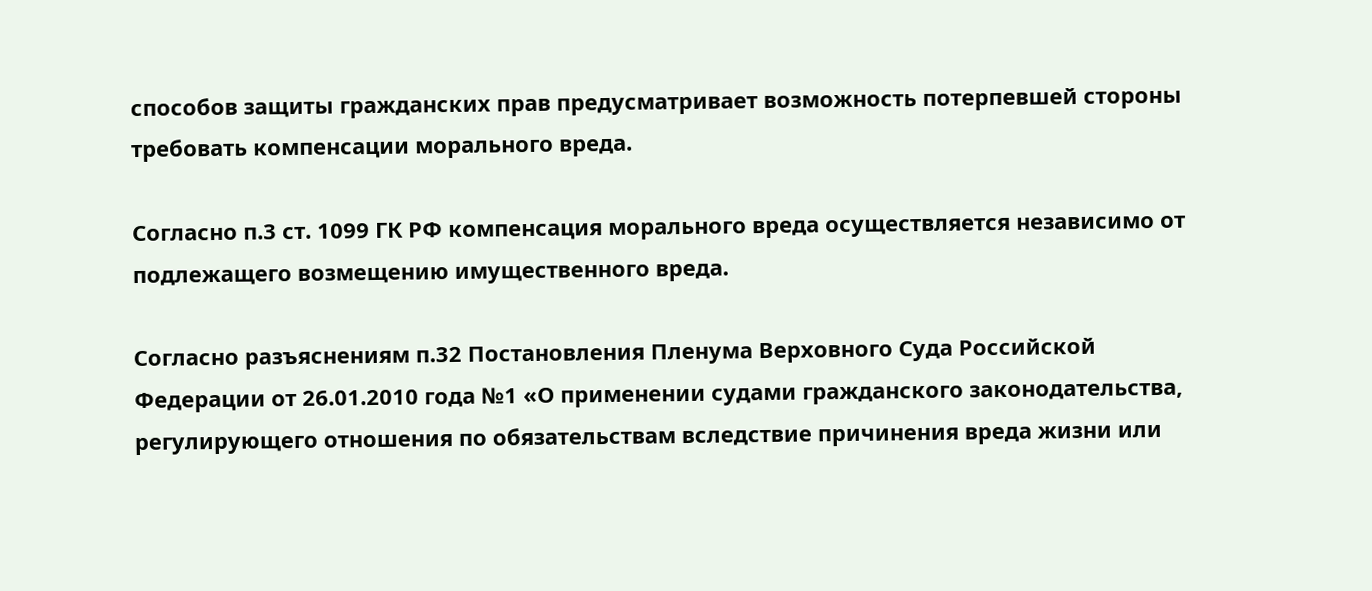способов защиты гражданских прав предусматривает возможность потерпевшей стороны требовать компенсации морального вреда.

Согласно п.3 ст. 1099 ГК РФ компенсация морального вреда осуществляется независимо от подлежащего возмещению имущественного вреда.

Согласно разъяснениям п.32 Постановления Пленума Верховного Суда Российской Федерации от 26.01.2010 года №1 «О применении судами гражданского законодательства, регулирующего отношения по обязательствам вследствие причинения вреда жизни или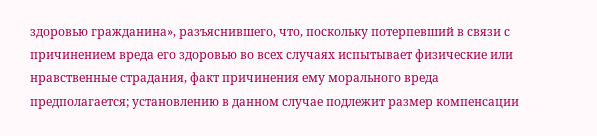здоровью гражданина», разъяснившего, что, поскольку потерпевший в связи с причинением вреда его здоровью во всех случаях испытывает физические или нравственные страдания, факт причинения ему морального вреда предполагается; установлению в данном случае подлежит размер компенсации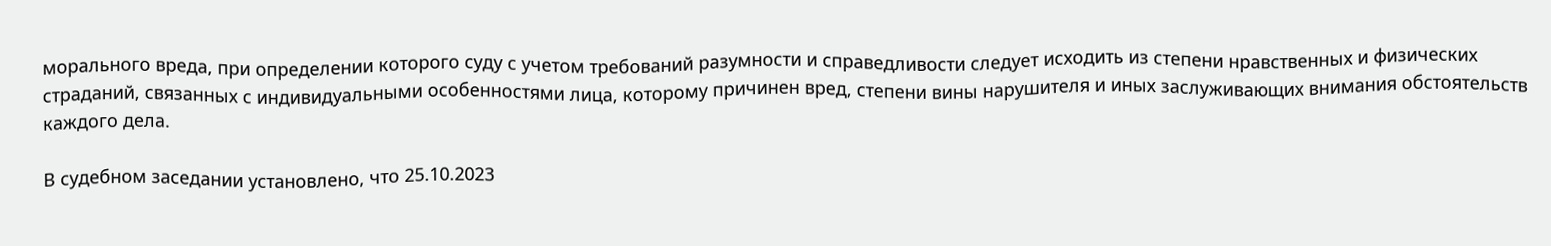морального вреда, при определении которого суду с учетом требований разумности и справедливости следует исходить из степени нравственных и физических страданий, связанных с индивидуальными особенностями лица, которому причинен вред, степени вины нарушителя и иных заслуживающих внимания обстоятельств каждого дела.

В судебном заседании установлено, что 25.10.2023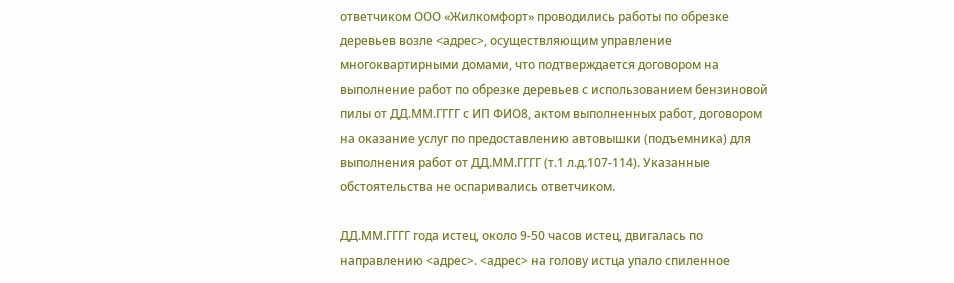ответчиком ООО «Жилкомфорт» проводились работы по обрезке деревьев возле <адрес>, осуществляющим управление многоквартирными домами, что подтверждается договором на выполнение работ по обрезке деревьев с использованием бензиновой пилы от ДД.ММ.ГГГГ с ИП ФИО8, актом выполненных работ, договором на оказание услуг по предоставлению автовышки (подъемника) для выполнения работ от ДД.ММ.ГГГГ (т.1 л.д.107-114). Указанные обстоятельства не оспаривались ответчиком.

ДД.ММ.ГГГГ года истец, около 9-50 часов истец, двигалась по направлению <адрес>. <адрес> на голову истца упало спиленное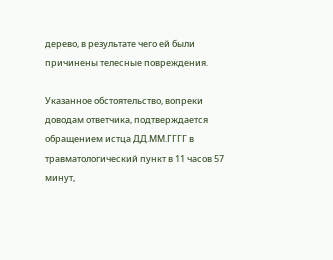дерево, в результате чего ей были причинены телесные повреждения.

Указанное обстоятельство, вопреки доводам ответчика, подтверждается обращением истца ДД.ММ.ГГГГ в травматологический пункт в 11 часов 57 минут,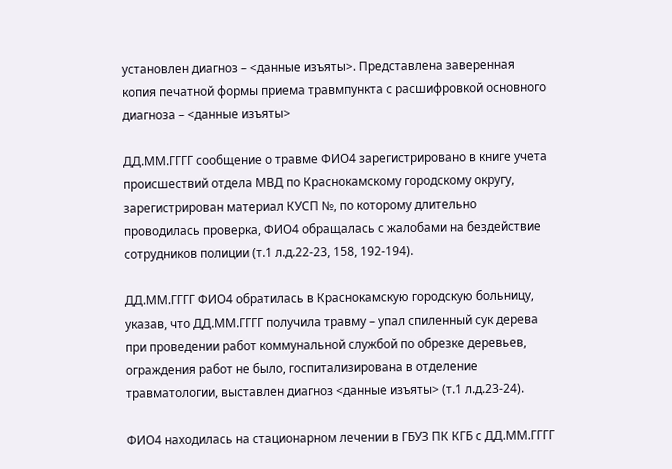установлен диагноз – <данные изъяты>. Представлена заверенная копия печатной формы приема травмпункта с расшифровкой основного диагноза – <данные изъяты>

ДД.ММ.ГГГГ сообщение о травме ФИО4 зарегистрировано в книге учета происшествий отдела МВД по Краснокамскому городскому округу, зарегистрирован материал КУСП №, по которому длительно проводилась проверка, ФИО4 обращалась с жалобами на бездействие сотрудников полиции (т.1 л.д.22-23, 158, 192-194).

ДД.ММ.ГГГГ ФИО4 обратилась в Краснокамскую городскую больницу, указав, что ДД.ММ.ГГГГ получила травму – упал спиленный сук дерева при проведении работ коммунальной службой по обрезке деревьев, ограждения работ не было, госпитализирована в отделение травматологии, выставлен диагноз <данные изъяты> (т.1 л.д.23-24).

ФИО4 находилась на стационарном лечении в ГБУЗ ПК КГБ с ДД.ММ.ГГГГ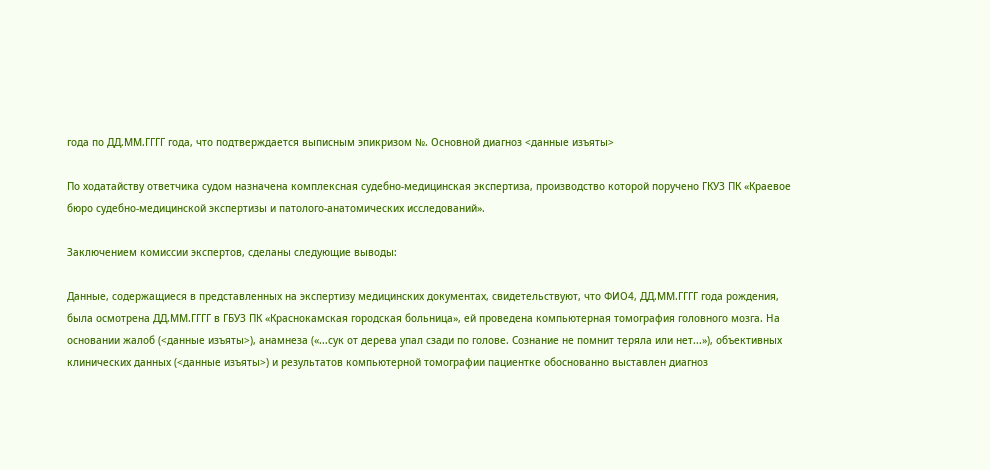года по ДД.ММ.ГГГГ года, что подтверждается выписным эпикризом №. Основной диагноз <данные изъяты>

По ходатайству ответчика судом назначена комплексная судебно-медицинская экспертиза, производство которой поручено ГКУЗ ПК «Краевое бюро судебно-медицинской экспертизы и патолого-анатомических исследований».

Заключением комиссии экспертов, сделаны следующие выводы:

Данные, содержащиеся в представленных на экспертизу медицинских документах, свидетельствуют, что ФИО4, ДД.ММ.ГГГГ года рождения, была осмотрена ДД.ММ.ГГГГ в ГБУЗ ПК «Краснокамская городская больница», ей проведена компьютерная томография головного мозга. На основании жалоб (<данные изъяты>), анамнеза («...сук от дерева упал сзади по голове. Сознание не помнит теряла или нет...»), объективных клинических данных (<данные изъяты>) и результатов компьютерной томографии пациентке обоснованно выставлен диагноз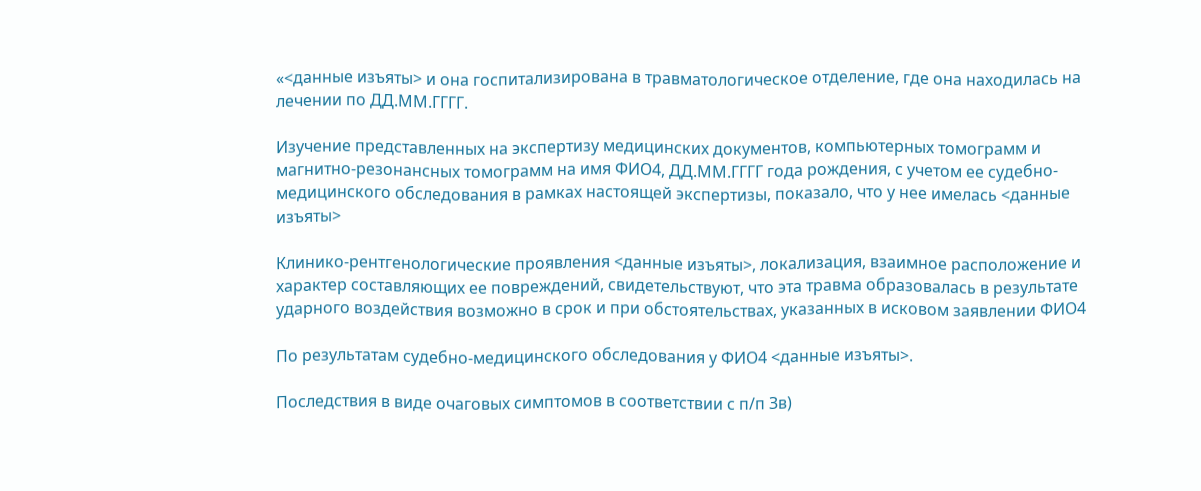«<данные изъяты> и она госпитализирована в травматологическое отделение, где она находилась на лечении по ДД.ММ.ГГГГ.

Изучение представленных на экспертизу медицинских документов, компьютерных томограмм и магнитно-резонансных томограмм на имя ФИО4, ДД.ММ.ГГГГ года рождения, с учетом ее судебно-медицинского обследования в рамках настоящей экспертизы, показало, что у нее имелась <данные изъяты>

Клинико-рентгенологические проявления <данные изъяты>, локализация, взаимное расположение и характер составляющих ее повреждений, свидетельствуют, что эта травма образовалась в результате ударного воздействия возможно в срок и при обстоятельствах, указанных в исковом заявлении ФИО4

По результатам судебно-медицинского обследования у ФИО4 <данные изъяты>.

Последствия в виде очаговых симптомов в соответствии с п/п Зв)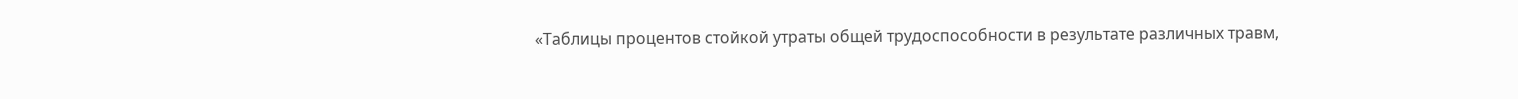«Таблицы процентов стойкой утраты общей трудоспособности в результате различных травм,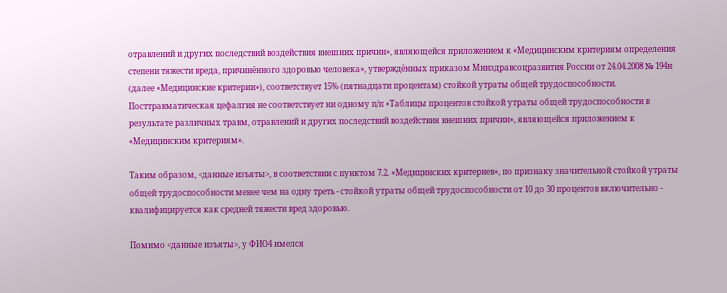отравлений и других последствий воздействия внешних причин», являющейся приложением к «Медицинским критериям определения степени тяжести вреда, причинённого здоровью человека», утверждённых приказом Минздравсоцразвития России от 24.04.2008 № 194н (далее «Медицинские критерии»), соответствует 15% (пятнадцати процентам) стойкой утраты общей трудоспособности. Посттравматическая цефалгия не соответствует ни одному п/п «Таблицы процентов стойкой утраты общей трудоспособности в результате различных травм, отравлений и других последствий воздействия внешних причин», являющейся приложением к «Медицинским критериям».

Таким образом, <данные изъяты>, в соответствии с пунктом 7.2. «Медицинских критериев», по признаку значительной стойкой утраты общей трудоспособности менее чем на одну треть - стойкой утраты общей трудоспособности от 10 до 30 процентов включительно - квалифицируется как средней тяжести вред здоровью.

Помимо <данные изъяты>, у ФИО4 имелся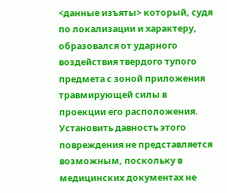<данные изъяты> который, судя по локализации и характеру, образовался от ударного воздействия твердого тупого предмета с зоной приложения травмирующей силы в проекции его расположения. Установить давность этого повреждения не представляется возможным, поскольку в медицинских документах не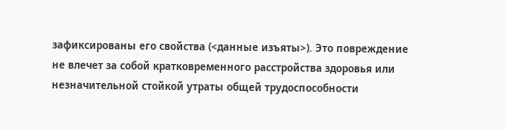зафиксированы его свойства (<данные изъяты>). Это повреждение не влечет за собой кратковременного расстройства здоровья или незначительной стойкой утраты общей трудоспособности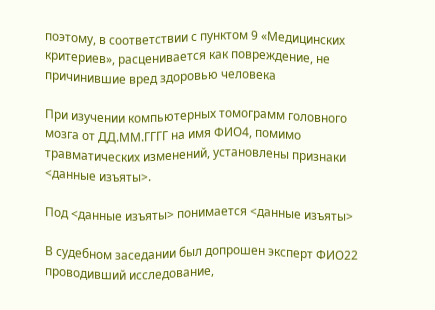поэтому, в соответствии с пунктом 9 «Медицинских критериев», расценивается как повреждение, не причинившие вред здоровью человека

При изучении компьютерных томограмм головного мозга от ДД.ММ.ГГГГ на имя ФИО4, помимо травматических изменений, установлены признаки <данные изъяты>.

Под <данные изъяты> понимается <данные изъяты>

В судебном заседании был допрошен эксперт ФИО22 проводивший исследование,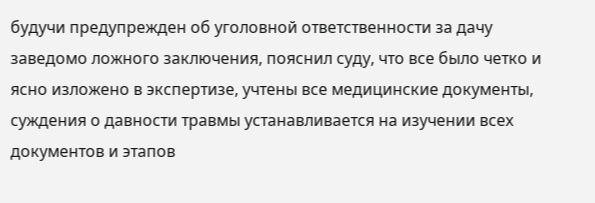будучи предупрежден об уголовной ответственности за дачу заведомо ложного заключения, пояснил суду, что все было четко и ясно изложено в экспертизе, учтены все медицинские документы, суждения о давности травмы устанавливается на изучении всех документов и этапов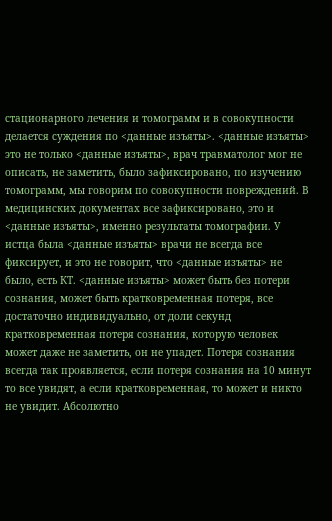стационарного лечения и томограмм и в совокупности делается суждения по <данные изъяты>. <данные изъяты> это не только <данные изъяты>, врач травматолог мог не описать, не заметить, было зафиксировано, по изучению томограмм, мы говорим по совокупности повреждений. В медицинских документах все зафиксировано, это и <данные изъяты>, именно результаты томографии. У истца была <данные изъяты> врачи не всегда все фиксирует, и это не говорит, что <данные изъяты> не было, есть КТ. <данные изъяты> может быть без потери сознания, может быть кратковременная потеря, все достаточно индивидуально, от доли секунд кратковременная потеря сознания, которую человек может даже не заметить, он не упадет. Потеря сознания всегда так проявляется, если потеря сознания на 10 минут то все увидят, а если кратковременная, то может и никто не увидит. Абсолютно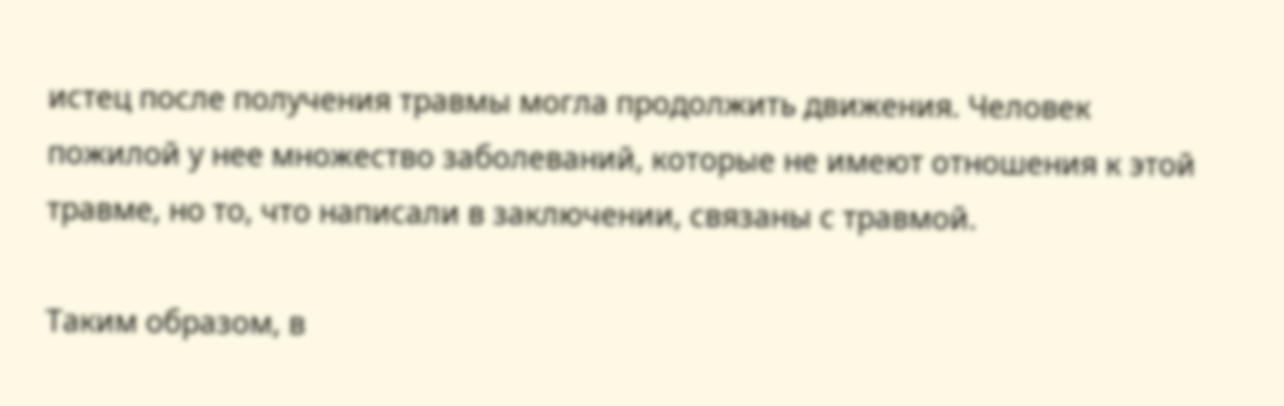истец после получения травмы могла продолжить движения. Человек пожилой у нее множество заболеваний, которые не имеют отношения к этой травме, но то, что написали в заключении, связаны с травмой.

Таким образом, в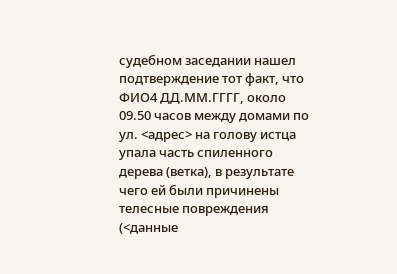судебном заседании нашел подтверждение тот факт, что ФИО4 ДД.ММ.ГГГГ, около 09.50 часов между домами по ул. <адрес> на голову истца упала часть спиленного дерева (ветка), в результате чего ей были причинены телесные повреждения (<данные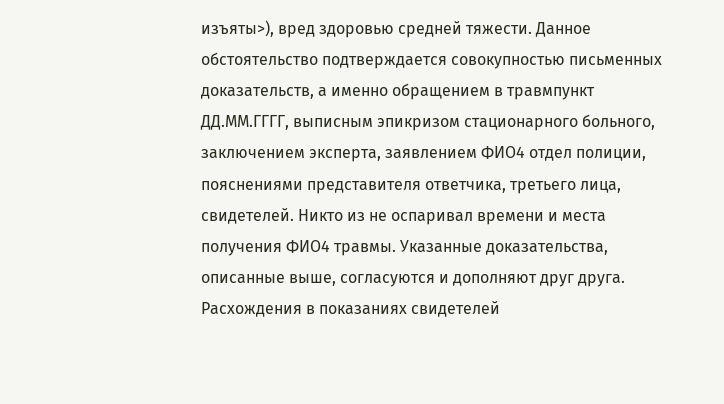изъяты>), вред здоровью средней тяжести. Данное обстоятельство подтверждается совокупностью письменных доказательств, а именно обращением в травмпункт ДД.ММ.ГГГГ, выписным эпикризом стационарного больного, заключением эксперта, заявлением ФИО4 отдел полиции, пояснениями представителя ответчика, третьего лица, свидетелей. Никто из не оспаривал времени и места получения ФИО4 травмы. Указанные доказательства, описанные выше, согласуются и дополняют друг друга. Расхождения в показаниях свидетелей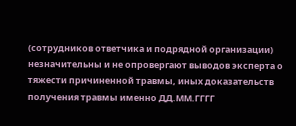(сотрудников ответчика и подрядной организации) незначительны и не опровергают выводов эксперта о тяжести причиненной травмы, иных доказательств получения травмы именно ДД.ММ.ГГГГ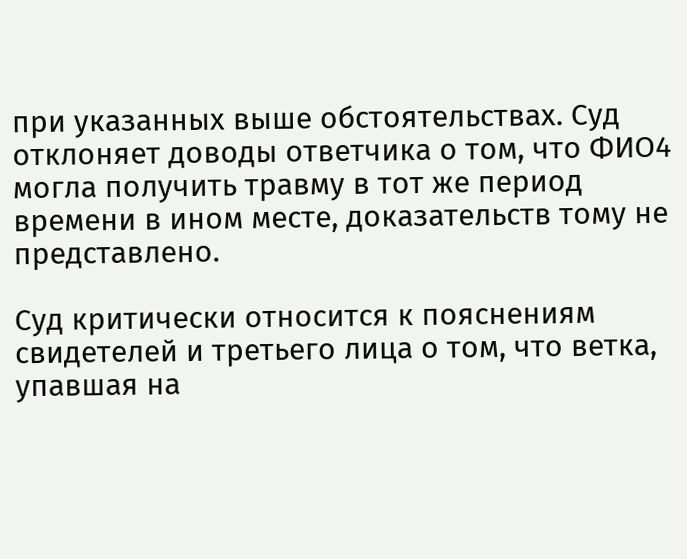при указанных выше обстоятельствах. Суд отклоняет доводы ответчика о том, что ФИО4 могла получить травму в тот же период времени в ином месте, доказательств тому не представлено.

Суд критически относится к пояснениям свидетелей и третьего лица о том, что ветка, упавшая на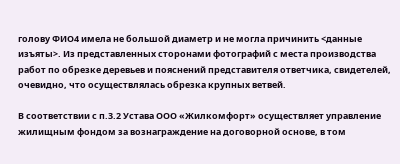голову ФИО4 имела не большой диаметр и не могла причинить <данные изъяты>. Из представленных сторонами фотографий с места производства работ по обрезке деревьев и пояснений представителя ответчика, свидетелей, очевидно, что осуществлялась обрезка крупных ветвей.

В соответствии с п.3.2 Устава ООО «Жилкомфорт» осуществляет управление жилищным фондом за вознаграждение на договорной основе, в том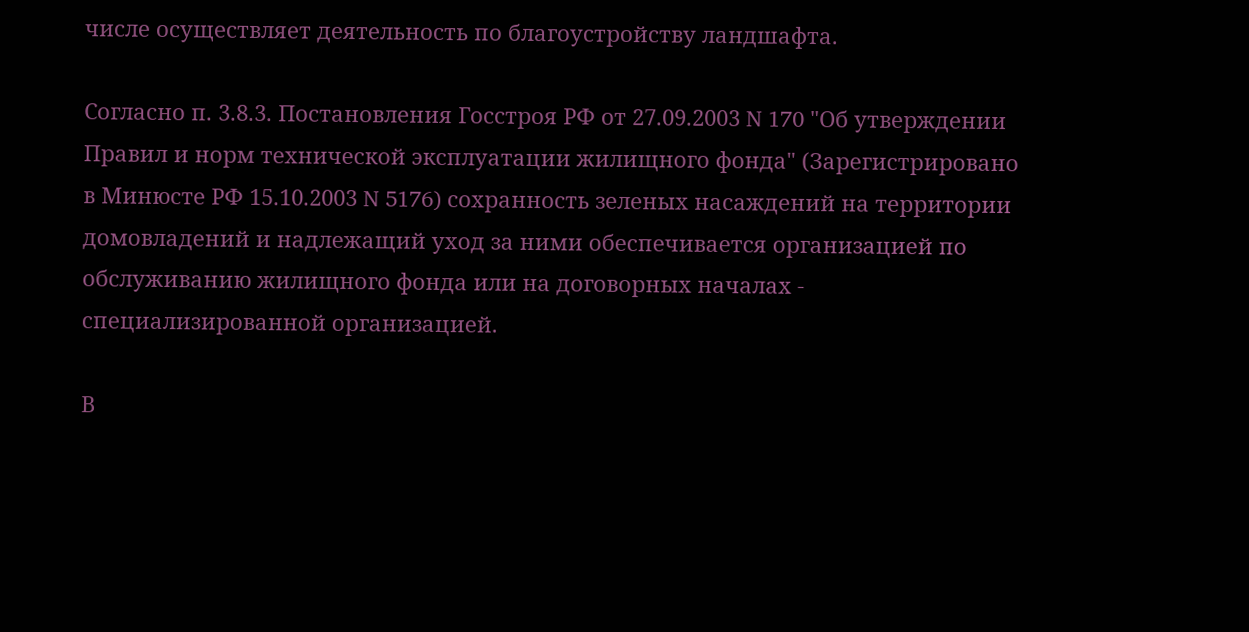числе осуществляет деятельность по благоустройству ландшафта.

Согласно п. 3.8.3. Постановления Госстроя РФ от 27.09.2003 N 170 "Об утверждении Правил и норм технической эксплуатации жилищного фонда" (Зарегистрировано в Минюсте РФ 15.10.2003 N 5176) сохранность зеленых насаждений на территории домовладений и надлежащий уход за ними обеспечивается организацией по обслуживанию жилищного фонда или на договорных началах - специализированной организацией.

В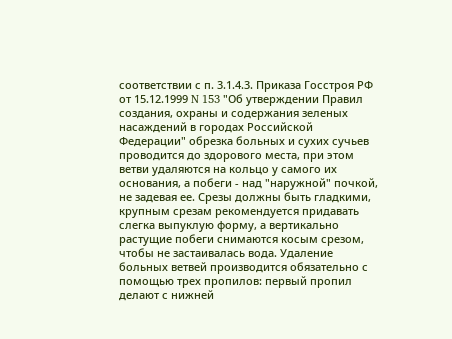соответствии с п. 3.1.4.3. Приказа Госстроя РФ от 15.12.1999 N 153 "Об утверждении Правил создания, охраны и содержания зеленых насаждений в городах Российской Федерации" обрезка больных и сухих сучьев проводится до здорового места, при этом ветви удаляются на кольцо у самого их основания, а побеги - над "наружной" почкой, не задевая ее. Срезы должны быть гладкими, крупным срезам рекомендуется придавать слегка выпуклую форму, а вертикально растущие побеги снимаются косым срезом, чтобы не застаивалась вода. Удаление больных ветвей производится обязательно с помощью трех пропилов: первый пропил делают с нижней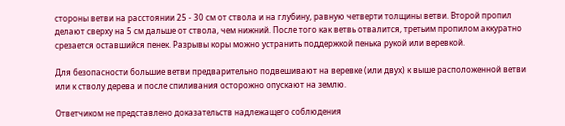стороны ветви на расстоянии 25 - 30 см от ствола и на глубину, равную четверти толщины ветви. Второй пропил делают сверху на 5 см дальше от ствола, чем нижний. После того как ветвь отвалится, третьим пропилом аккуратно срезается оставшийся пенек. Разрывы коры можно устранить поддержкой пенька рукой или веревкой.

Для безопасности большие ветви предварительно подвешивают на веревке (или двух) к выше расположенной ветви или к стволу дерева и после спиливания осторожно опускают на землю.

Ответчиком не представлено доказательств надлежащего соблюдения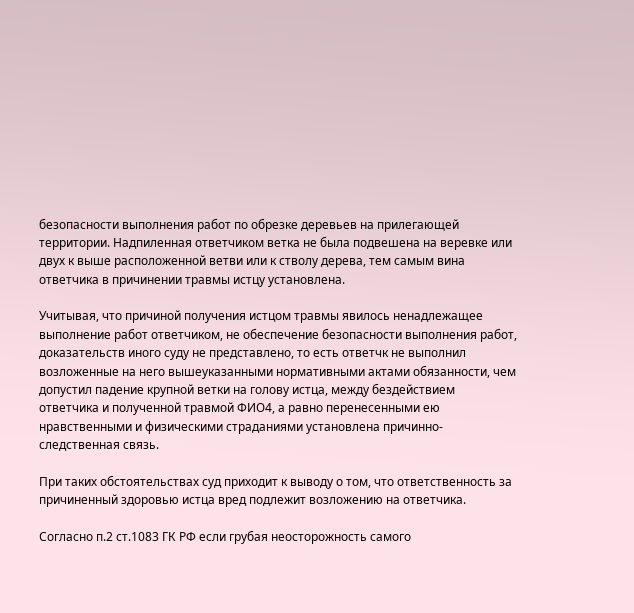безопасности выполнения работ по обрезке деревьев на прилегающей территории. Надпиленная ответчиком ветка не была подвешена на веревке или двух к выше расположенной ветви или к стволу дерева, тем самым вина ответчика в причинении травмы истцу установлена.

Учитывая, что причиной получения истцом травмы явилось ненадлежащее выполнение работ ответчиком, не обеспечение безопасности выполнения работ, доказательств иного суду не представлено, то есть ответчк не выполнил возложенные на него вышеуказанными нормативными актами обязанности, чем допустил падение крупной ветки на голову истца, между бездействием ответчика и полученной травмой ФИО4, а равно перенесенными ею нравственными и физическими страданиями установлена причинно-следственная связь.

При таких обстоятельствах суд приходит к выводу о том, что ответственность за причиненный здоровью истца вред подлежит возложению на ответчика.

Согласно п.2 ст.1083 ГК РФ если грубая неосторожность самого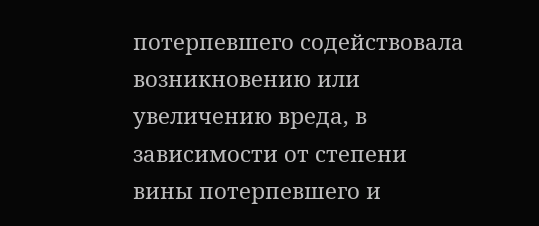потерпевшего содействовала возникновению или увеличению вреда, в зависимости от степени вины потерпевшего и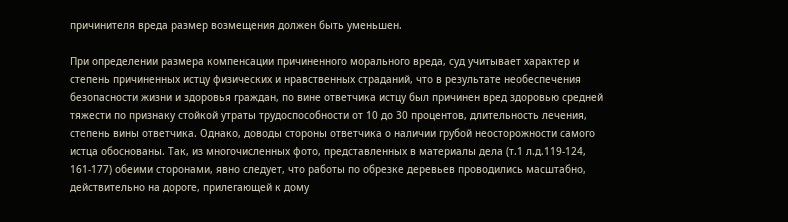причинителя вреда размер возмещения должен быть уменьшен.

При определении размера компенсации причиненного морального вреда, суд учитывает характер и степень причиненных истцу физических и нравственных страданий, что в результате необеспечения безопасности жизни и здоровья граждан, по вине ответчика истцу был причинен вред здоровью средней тяжести по признаку стойкой утраты трудоспособности от 10 до 30 процентов, длительность лечения, степень вины ответчика. Однако, доводы стороны ответчика о наличии грубой неосторожности самого истца обоснованы. Так, из многочисленных фото, представленных в материалы дела (т.1 л.д.119-124, 161-177) обеими сторонами, явно следует, что работы по обрезке деревьев проводились масштабно, действительно на дороге, прилегающей к дому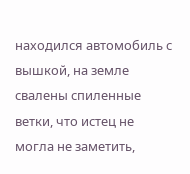находился автомобиль с вышкой, на земле свалены спиленные ветки, что истец не могла не заметить,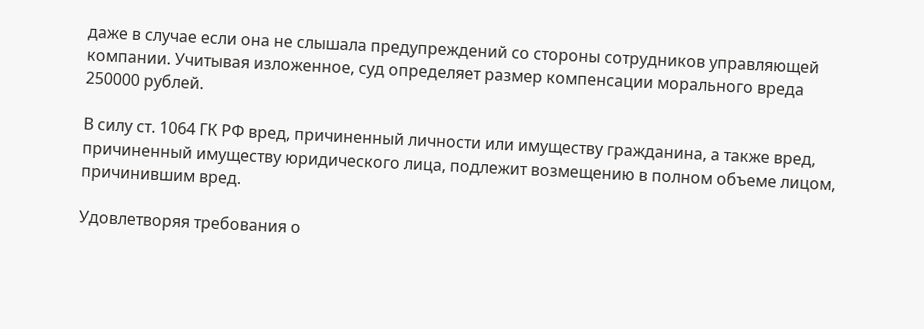даже в случае если она не слышала предупреждений со стороны сотрудников управляющей компании. Учитывая изложенное, суд определяет размер компенсации морального вреда 250000 рублей.

В силу ст. 1064 ГК РФ вред, причиненный личности или имуществу гражданина, а также вред, причиненный имуществу юридического лица, подлежит возмещению в полном объеме лицом, причинившим вред.

Удовлетворяя требования о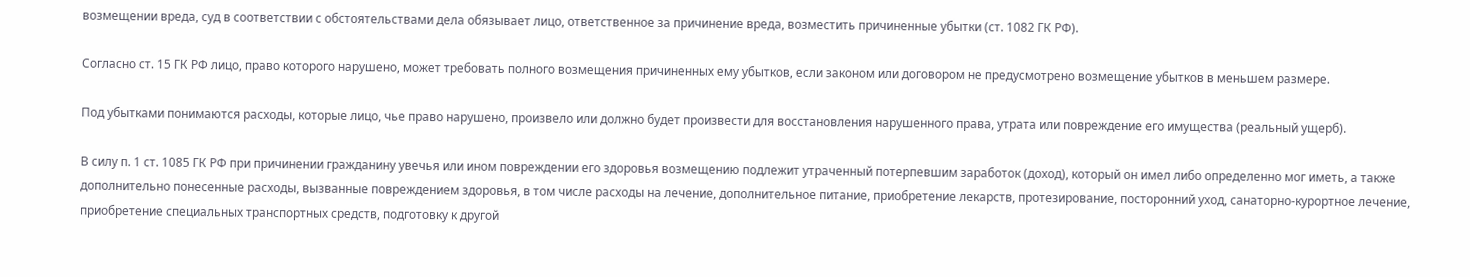возмещении вреда, суд в соответствии с обстоятельствами дела обязывает лицо, ответственное за причинение вреда, возместить причиненные убытки (ст. 1082 ГК РФ).

Согласно ст. 15 ГК РФ лицо, право которого нарушено, может требовать полного возмещения причиненных ему убытков, если законом или договором не предусмотрено возмещение убытков в меньшем размере.

Под убытками понимаются расходы, которые лицо, чье право нарушено, произвело или должно будет произвести для восстановления нарушенного права, утрата или повреждение его имущества (реальный ущерб).

В силу п. 1 ст. 1085 ГК РФ при причинении гражданину увечья или ином повреждении его здоровья возмещению подлежит утраченный потерпевшим заработок (доход), который он имел либо определенно мог иметь, а также дополнительно понесенные расходы, вызванные повреждением здоровья, в том числе расходы на лечение, дополнительное питание, приобретение лекарств, протезирование, посторонний уход, санаторно-курортное лечение, приобретение специальных транспортных средств, подготовку к другой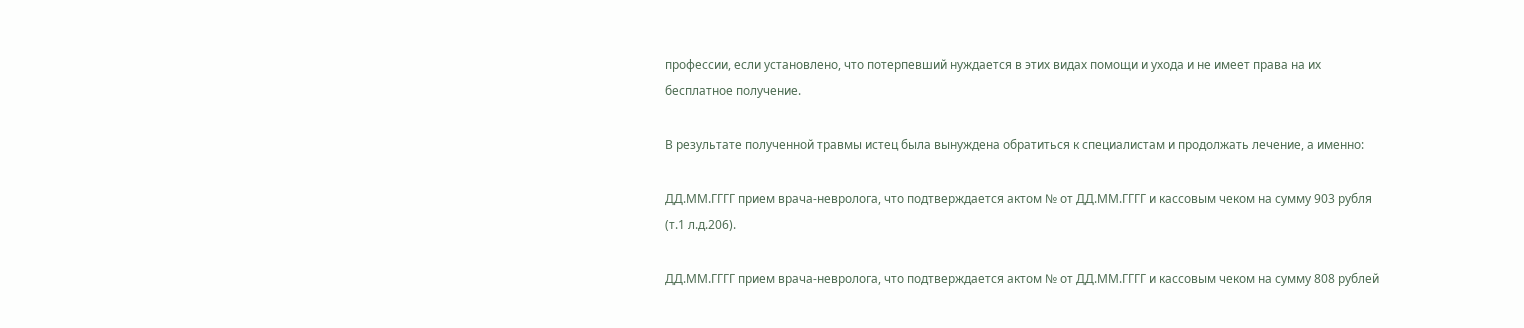профессии, если установлено, что потерпевший нуждается в этих видах помощи и ухода и не имеет права на их бесплатное получение.

В результате полученной травмы истец была вынуждена обратиться к специалистам и продолжать лечение, а именно:

ДД.ММ.ГГГГ прием врача-невролога, что подтверждается актом № от ДД.ММ.ГГГГ и кассовым чеком на сумму 903 рубля (т.1 л.д.206).

ДД.ММ.ГГГГ прием врача-невролога, что подтверждается актом № от ДД.ММ.ГГГГ и кассовым чеком на сумму 808 рублей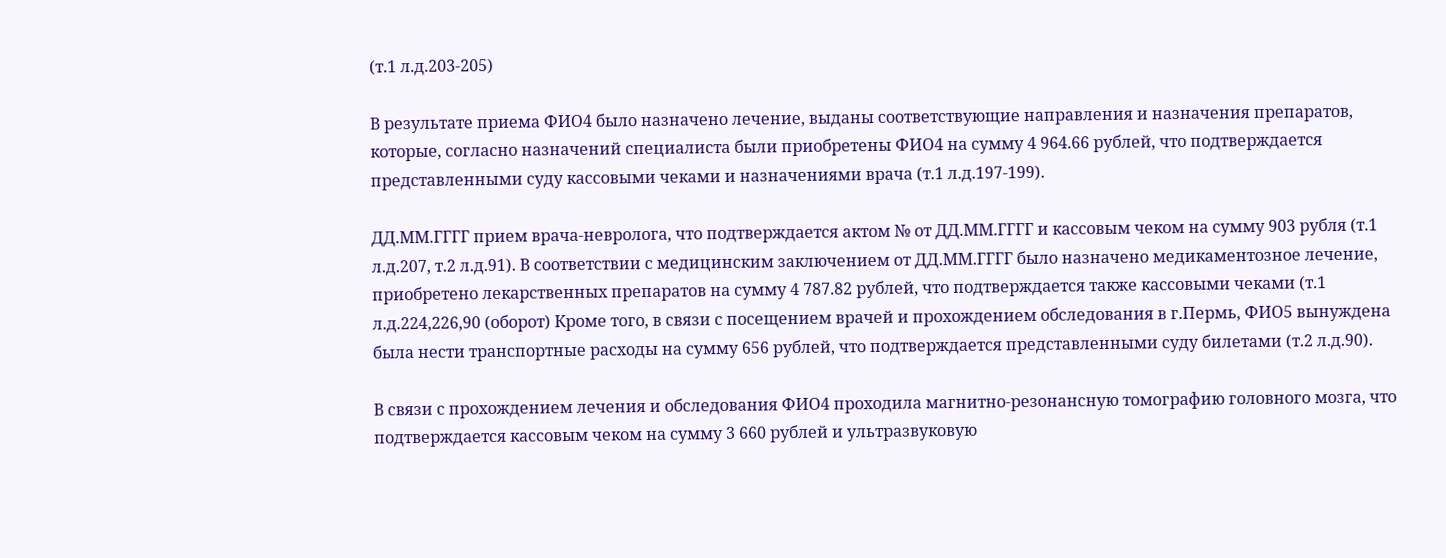(т.1 л.д.203-205)

В результате приема ФИО4 было назначено лечение, выданы соответствующие направления и назначения препаратов, которые, согласно назначений специалиста были приобретены ФИО4 на сумму 4 964.66 рублей, что подтверждается представленными суду кассовыми чеками и назначениями врача (т.1 л.д.197-199).

ДД.ММ.ГГГГ прием врача-невролога, что подтверждается актом № от ДД.ММ.ГГГГ и кассовым чеком на сумму 903 рубля (т.1 л.д.207, т.2 л.д.91). В соответствии с медицинским заключением от ДД.ММ.ГГГГ было назначено медикаментозное лечение, приобретено лекарственных препаратов на сумму 4 787.82 рублей, что подтверждается также кассовыми чеками (т.1 л.д.224,226,90 (оборот) Кроме того, в связи с посещением врачей и прохождением обследования в г.Пермь, ФИО5 вынуждена была нести транспортные расходы на сумму 656 рублей, что подтверждается представленными суду билетами (т.2 л.д.90).

В связи с прохождением лечения и обследования ФИО4 проходила магнитно-резонансную томографию головного мозга, что подтверждается кассовым чеком на сумму 3 660 рублей и ультразвуковую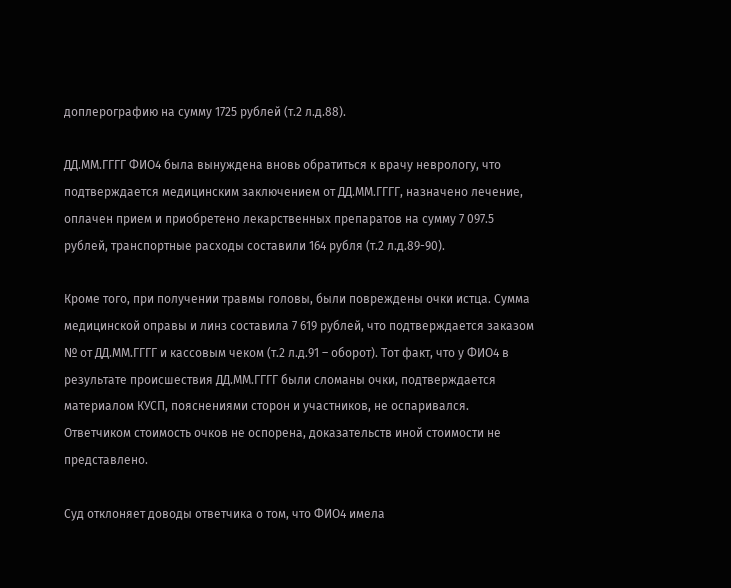доплерографию на сумму 1725 рублей (т.2 л.д.88).

ДД.ММ.ГГГГ ФИО4 была вынуждена вновь обратиться к врачу неврологу, что подтверждается медицинским заключением от ДД.ММ.ГГГГ, назначено лечение, оплачен прием и приобретено лекарственных препаратов на сумму 7 097.5 рублей, транспортные расходы составили 164 рубля (т.2 л.д.89-90).

Кроме того, при получении травмы головы, были повреждены очки истца. Сумма медицинской оправы и линз составила 7 619 рублей, что подтверждается заказом № от ДД.ММ.ГГГГ и кассовым чеком (т.2 л.д.91 – оборот). Тот факт, что у ФИО4 в результате происшествия ДД.ММ.ГГГГ были сломаны очки, подтверждается материалом КУСП, пояснениями сторон и участников, не оспаривался. Ответчиком стоимость очков не оспорена, доказательств иной стоимости не представлено.

Суд отклоняет доводы ответчика о том, что ФИО4 имела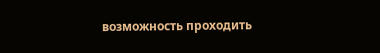возможность проходить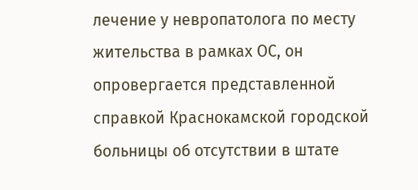лечение у невропатолога по месту жительства в рамках ОС, он опровергается представленной справкой Краснокамской городской больницы об отсутствии в штате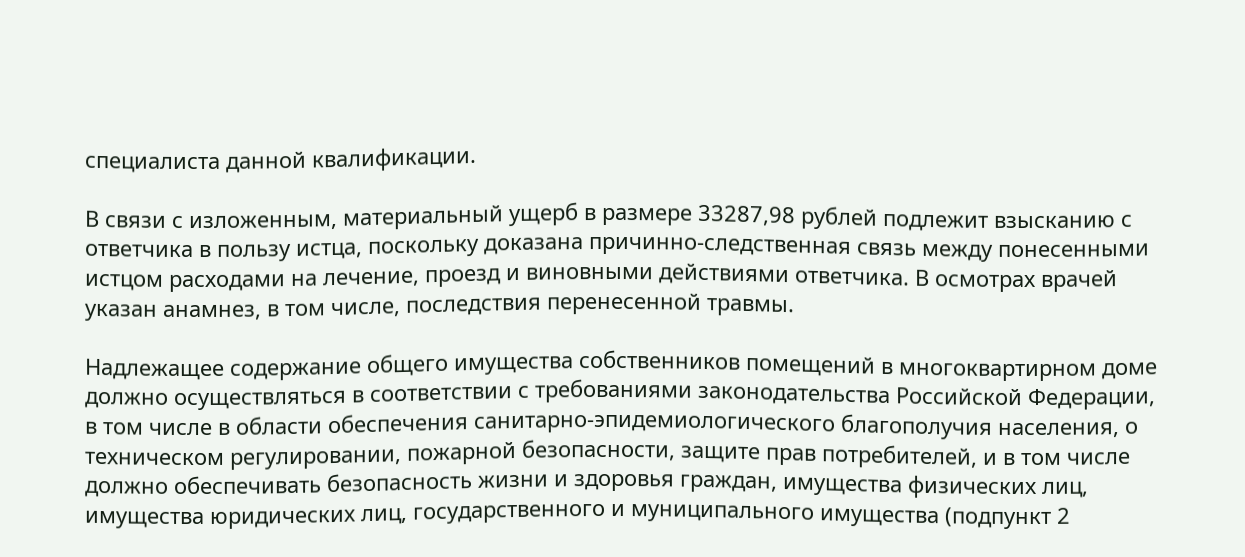специалиста данной квалификации.

В связи с изложенным, материальный ущерб в размере 33287,98 рублей подлежит взысканию с ответчика в пользу истца, поскольку доказана причинно-следственная связь между понесенными истцом расходами на лечение, проезд и виновными действиями ответчика. В осмотрах врачей указан анамнез, в том числе, последствия перенесенной травмы.

Надлежащее содержание общего имущества собственников помещений в многоквартирном доме должно осуществляться в соответствии с требованиями законодательства Российской Федерации, в том числе в области обеспечения санитарно-эпидемиологического благополучия населения, о техническом регулировании, пожарной безопасности, защите прав потребителей, и в том числе должно обеспечивать безопасность жизни и здоровья граждан, имущества физических лиц, имущества юридических лиц, государственного и муниципального имущества (подпункт 2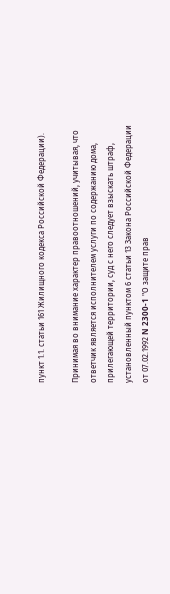пункт 1.1. статьи 161 Жилищного кодекса Российской Федерации).

Принимая во внимание характер правоотношений, учитывая, что ответчик является исполнителем услуги по содержанию дома, прилегающей территории, суд с него следует взыскать штраф, установленный пунктом 6 статьи 13 Закона Российской Федерации от 07.02.1992 N 2300-1 "О защите прав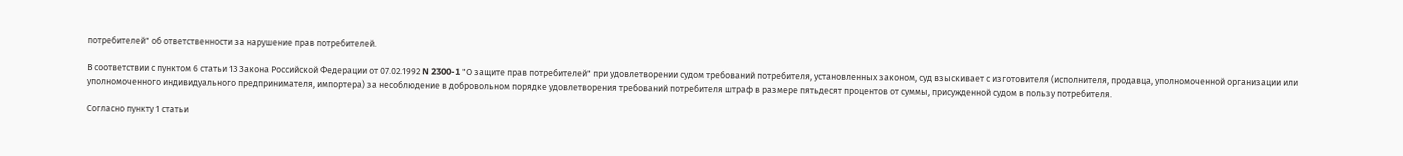потребителей" об ответственности за нарушение прав потребителей.

В соответствии с пунктом 6 статьи 13 Закона Российской Федерации от 07.02.1992 N 2300-1 "О защите прав потребителей" при удовлетворении судом требований потребителя, установленных законом, суд взыскивает с изготовителя (исполнителя, продавца, уполномоченной организации или уполномоченного индивидуального предпринимателя, импортера) за несоблюдение в добровольном порядке удовлетворения требований потребителя штраф в размере пятьдесят процентов от суммы, присужденной судом в пользу потребителя.

Согласно пункту 1 статьи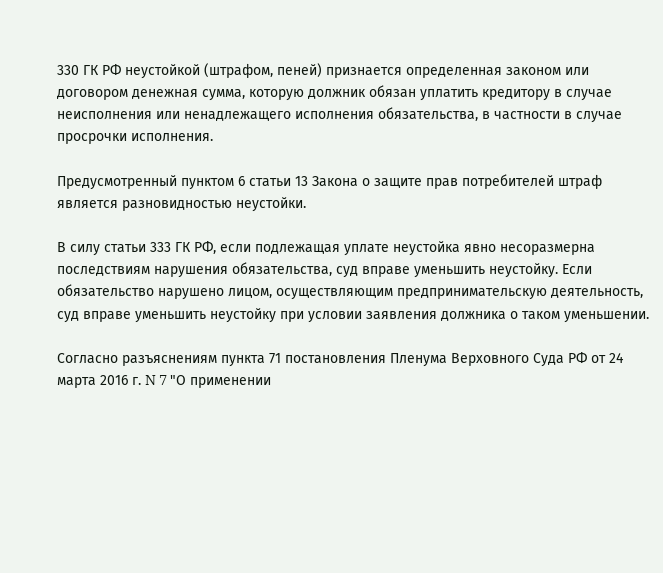330 ГК РФ неустойкой (штрафом, пеней) признается определенная законом или договором денежная сумма, которую должник обязан уплатить кредитору в случае неисполнения или ненадлежащего исполнения обязательства, в частности в случае просрочки исполнения.

Предусмотренный пунктом 6 статьи 13 Закона о защите прав потребителей штраф является разновидностью неустойки.

В силу статьи 333 ГК РФ, если подлежащая уплате неустойка явно несоразмерна последствиям нарушения обязательства, суд вправе уменьшить неустойку. Если обязательство нарушено лицом, осуществляющим предпринимательскую деятельность, суд вправе уменьшить неустойку при условии заявления должника о таком уменьшении.

Согласно разъяснениям пункта 71 постановления Пленума Верховного Суда РФ от 24 марта 2016 г. N 7 "О применении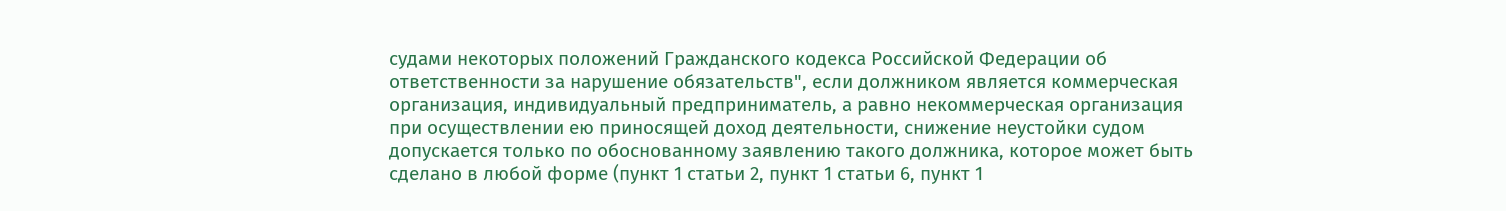судами некоторых положений Гражданского кодекса Российской Федерации об ответственности за нарушение обязательств", если должником является коммерческая организация, индивидуальный предприниматель, а равно некоммерческая организация при осуществлении ею приносящей доход деятельности, снижение неустойки судом допускается только по обоснованному заявлению такого должника, которое может быть сделано в любой форме (пункт 1 статьи 2, пункт 1 статьи 6, пункт 1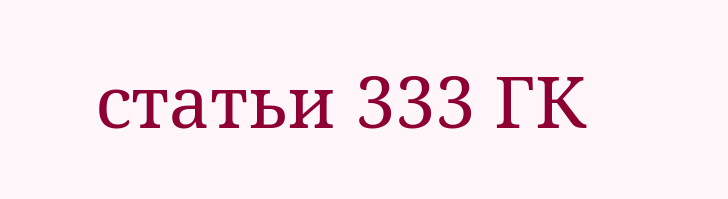статьи 333 ГК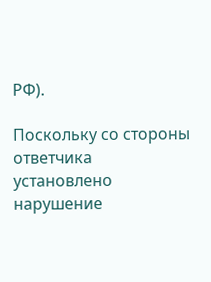РФ).

Поскольку со стороны ответчика установлено нарушение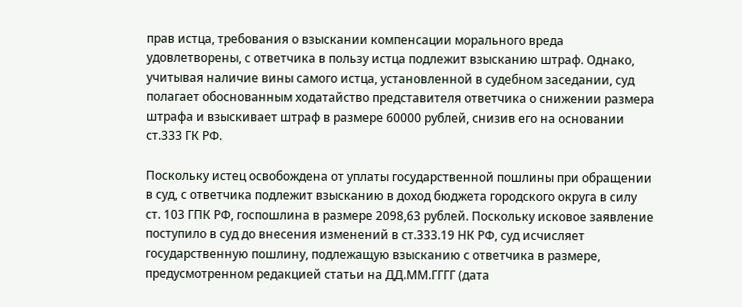прав истца, требования о взыскании компенсации морального вреда удовлетворены, с ответчика в пользу истца подлежит взысканию штраф. Однако, учитывая наличие вины самого истца, установленной в судебном заседании, суд полагает обоснованным ходатайство представителя ответчика о снижении размера штрафа и взыскивает штраф в размере 60000 рублей, снизив его на основании ст.333 ГК РФ.

Поскольку истец освобождена от уплаты государственной пошлины при обращении в суд, с ответчика подлежит взысканию в доход бюджета городского округа в силу ст. 103 ГПК РФ, госпошлина в размере 2098,63 рублей. Поскольку исковое заявление поступило в суд до внесения изменений в ст.333.19 НК РФ, суд исчисляет государственную пошлину, подлежащую взысканию с ответчика в размере, предусмотренном редакцией статьи на ДД.ММ.ГГГГ (дата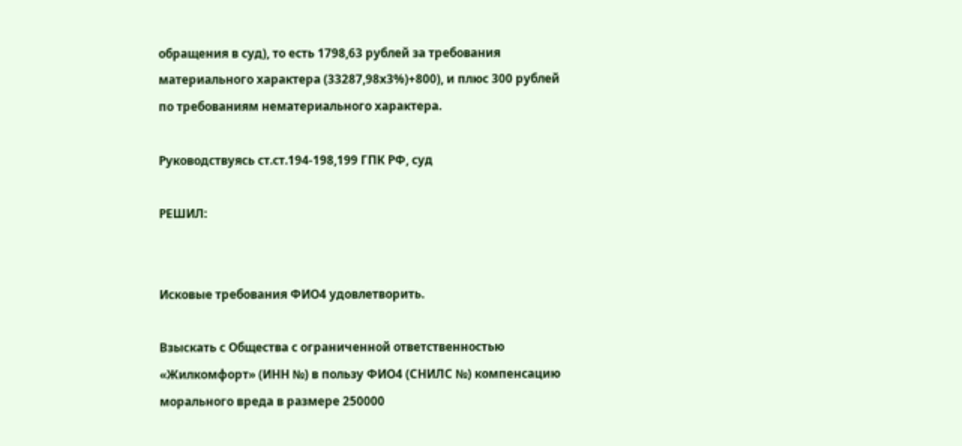обращения в суд), то есть 1798,63 рублей за требования материального характера (33287,98х3%)+800), и плюс 300 рублей по требованиям нематериального характера.

Руководствуясь ст.ст.194-198,199 ГПК РФ, суд

РЕШИЛ:


Исковые требования ФИО4 удовлетворить.

Взыскать с Общества с ограниченной ответственностью «Жилкомфорт» (ИНН №) в пользу ФИО4 (СНИЛС №) компенсацию морального вреда в размере 250000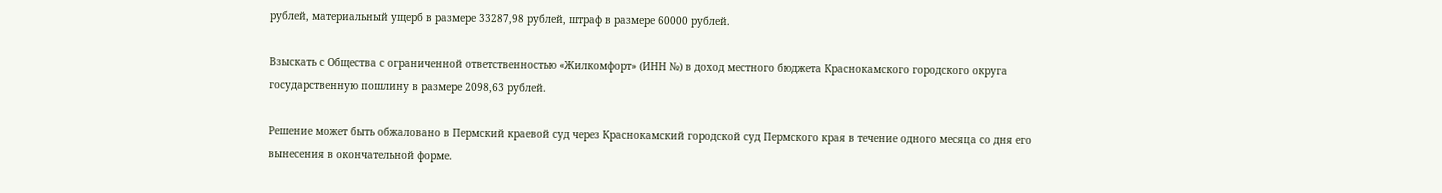рублей, материальный ущерб в размере 33287,98 рублей, штраф в размере 60000 рублей.

Взыскать с Общества с ограниченной ответственностью «Жилкомфорт» (ИНН №) в доход местного бюджета Краснокамского городского округа государственную пошлину в размере 2098,63 рублей.

Решение может быть обжаловано в Пермский краевой суд через Краснокамский городской суд Пермского края в течение одного месяца со дня его вынесения в окончательной форме.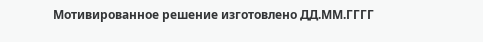Мотивированное решение изготовлено ДД.ММ.ГГГГ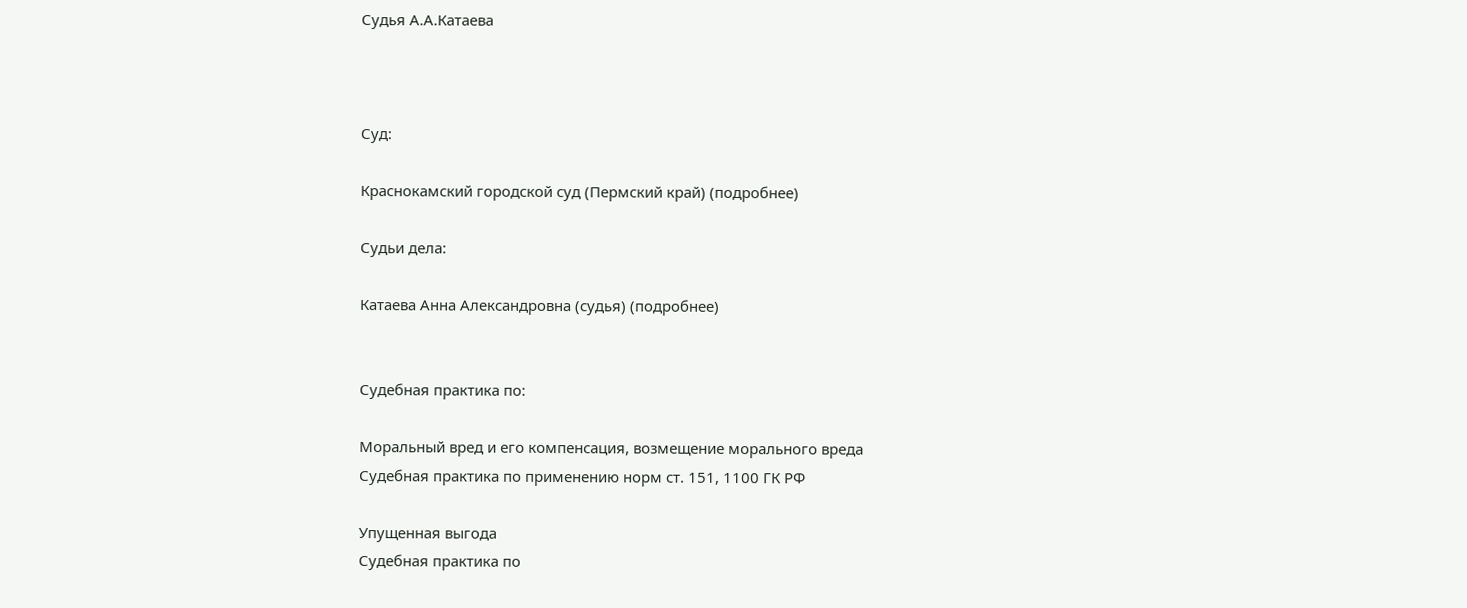Судья А.А.Катаева



Суд:

Краснокамский городской суд (Пермский край) (подробнее)

Судьи дела:

Катаева Анна Александровна (судья) (подробнее)


Судебная практика по:

Моральный вред и его компенсация, возмещение морального вреда
Судебная практика по применению норм ст. 151, 1100 ГК РФ

Упущенная выгода
Судебная практика по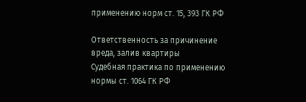применению норм ст. 15, 393 ГК РФ

Ответственность за причинение вреда, залив квартиры
Судебная практика по применению нормы ст. 1064 ГК РФ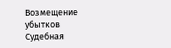Возмещение убытков
Судебная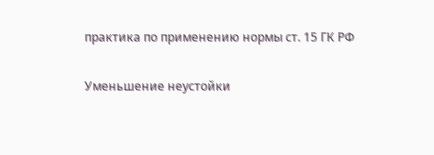практика по применению нормы ст. 15 ГК РФ

Уменьшение неустойки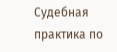Судебная практика по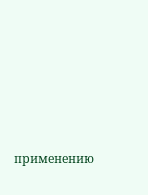применению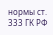нормы ст. 333 ГК РФ